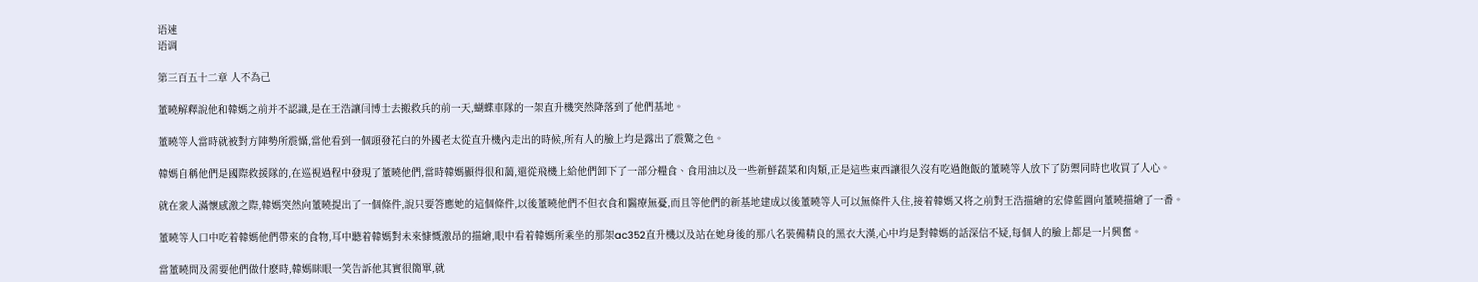语速
语调

第三百五十二章 人不為己

董曉解釋說他和韓媽之前并不認識,是在王浩讓闫博士去搬救兵的前一天,蝴蝶車隊的一架直升機突然降落到了他們基地。

董曉等人當時就被對方陣勢所震懾,當他看到一個頭發花白的外國老太從直升機內走出的時候,所有人的臉上均是露出了震驚之色。

韓媽自稱他們是國際救援隊的,在巡視過程中發現了董曉他們,當時韓媽顯得很和藹,還從飛機上給他們卸下了一部分糧食、食用油以及一些新鮮蔬菜和肉類,正是這些東西讓很久沒有吃過飽飯的董曉等人放下了防禦同時也收買了人心。

就在衆人滿懷感激之際,韓媽突然向董曉提出了一個條件,說只要答應她的這個條件,以後董曉他們不但衣食和醫療無憂,而且等他們的新基地建成以後董曉等人可以無條件入住,接着韓媽又将之前對王浩描繪的宏偉藍圖向董曉描繪了一番。

董曉等人口中吃着韓媽他們帶來的食物,耳中聽着韓媽對未來慷慨激昂的描繪,眼中看着韓媽所乘坐的那架ac352直升機以及站在她身後的那八名裝備精良的黑衣大漢,心中均是對韓媽的話深信不疑,每個人的臉上都是一片興奮。

當董曉問及需要他們做什麽時,韓媽眯眼一笑告訴他其實很簡單,就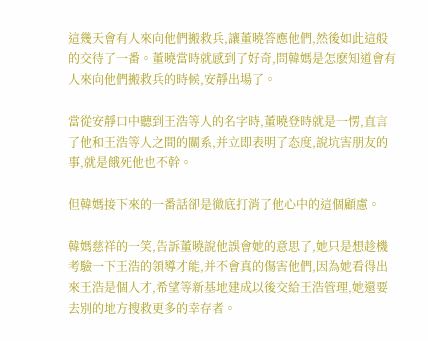這幾天會有人來向他們搬救兵,讓董曉答應他們,然後如此這般的交待了一番。董曉當時就感到了好奇,問韓媽是怎麽知道會有人來向他們搬救兵的時候,安靜出場了。

當從安靜口中聽到王浩等人的名字時,董曉登時就是一愣,直言了他和王浩等人之間的關系,并立即表明了态度,說坑害朋友的事,就是餓死他也不幹。

但韓媽接下來的一番話卻是徹底打消了他心中的這個顧慮。

韓媽慈祥的一笑,告訴董曉說他誤會她的意思了,她只是想趁機考驗一下王浩的領導才能,并不會真的傷害他們,因為她看得出來王浩是個人才,希望等新基地建成以後交給王浩管理,她還要去別的地方搜救更多的幸存者。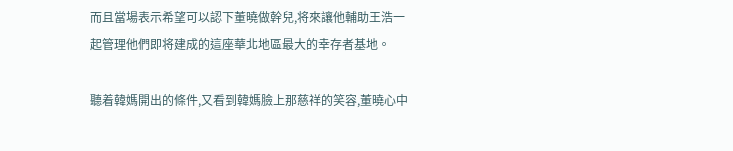而且當場表示希望可以認下董曉做幹兒,将來讓他輔助王浩一起管理他們即将建成的這座華北地區最大的幸存者基地。

聽着韓媽開出的條件,又看到韓媽臉上那慈祥的笑容,董曉心中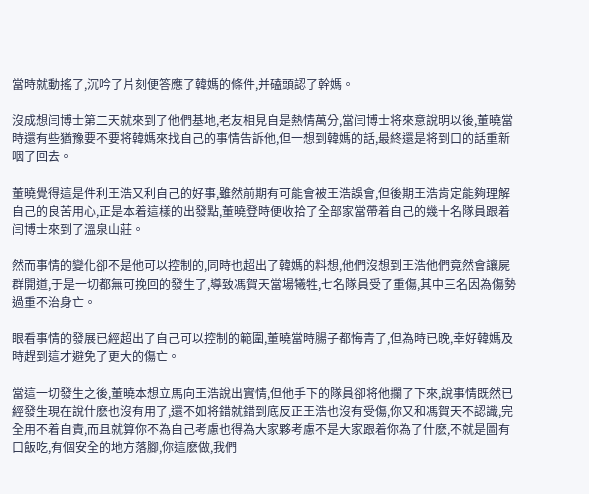當時就動搖了,沉吟了片刻便答應了韓媽的條件,并磕頭認了幹媽。

沒成想闫博士第二天就來到了他們基地,老友相見自是熱情萬分,當闫博士将來意說明以後,董曉當時還有些猶豫要不要将韓媽來找自己的事情告訴他,但一想到韓媽的話,最終還是将到口的話重新咽了回去。

董曉覺得這是件利王浩又利自己的好事,雖然前期有可能會被王浩誤會,但後期王浩肯定能夠理解自己的良苦用心,正是本着這樣的出發點,董曉登時便收拾了全部家當帶着自己的幾十名隊員跟着闫博士來到了溫泉山莊。

然而事情的變化卻不是他可以控制的,同時也超出了韓媽的料想,他們沒想到王浩他們竟然會讓屍群開道,于是一切都無可挽回的發生了,導致馮賀天當場犧牲,七名隊員受了重傷,其中三名因為傷勢過重不治身亡。

眼看事情的發展已經超出了自己可以控制的範圍,董曉當時腸子都悔青了,但為時已晚,幸好韓媽及時趕到這才避免了更大的傷亡。

當這一切發生之後,董曉本想立馬向王浩說出實情,但他手下的隊員卻将他攔了下來,說事情既然已經發生現在說什麽也沒有用了,還不如将錯就錯到底反正王浩也沒有受傷,你又和馮賀天不認識,完全用不着自責,而且就算你不為自己考慮也得為大家夥考慮不是大家跟着你為了什麽,不就是圖有口飯吃,有個安全的地方落腳,你這麽做,我們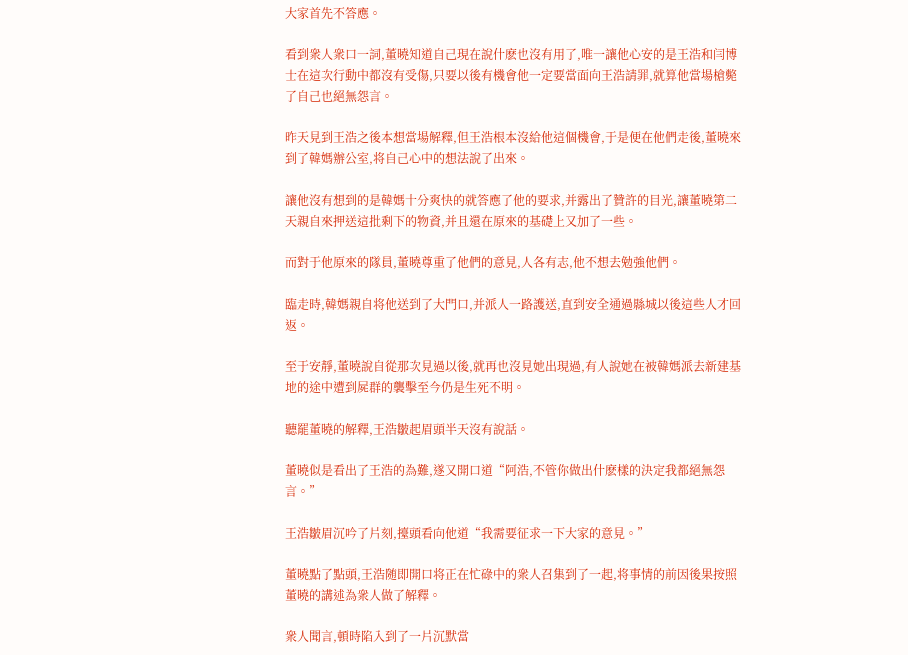大家首先不答應。

看到衆人衆口一詞,董曉知道自己現在說什麽也沒有用了,唯一讓他心安的是王浩和闫博士在這次行動中都沒有受傷,只要以後有機會他一定要當面向王浩請罪,就算他當場槍斃了自己也絕無怨言。

昨天見到王浩之後本想當場解釋,但王浩根本沒給他這個機會,于是便在他們走後,董曉來到了韓媽辦公室,将自己心中的想法說了出來。

讓他沒有想到的是韓媽十分爽快的就答應了他的要求,并露出了贊許的目光,讓董曉第二天親自來押送這批剩下的物資,并且還在原來的基礎上又加了一些。

而對于他原來的隊員,董曉尊重了他們的意見,人各有志,他不想去勉強他們。

臨走時,韓媽親自将他送到了大門口,并派人一路護送,直到安全通過縣城以後這些人才回返。

至于安靜,董曉說自從那次見過以後,就再也沒見她出現過,有人說她在被韓媽派去新建基地的途中遭到屍群的襲擊至今仍是生死不明。

聽罷董曉的解釋,王浩皺起眉頭半天沒有說話。

董曉似是看出了王浩的為難,遂又開口道“阿浩,不管你做出什麽樣的決定我都絕無怨言。”

王浩皺眉沉吟了片刻,擡頭看向他道“我需要征求一下大家的意見。”

董曉點了點頭,王浩随即開口将正在忙碌中的衆人召集到了一起,将事情的前因後果按照董曉的講述為衆人做了解釋。

衆人聞言,頓時陷入到了一片沉默當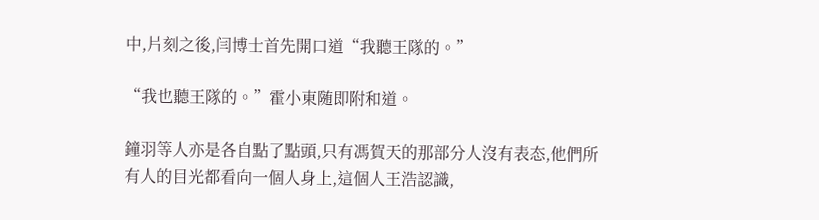中,片刻之後,闫博士首先開口道“我聽王隊的。”

“我也聽王隊的。”霍小東随即附和道。

鐘羽等人亦是各自點了點頭,只有馮賀天的那部分人沒有表态,他們所有人的目光都看向一個人身上,這個人王浩認識,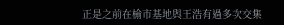正是之前在榆市基地與王浩有過多次交集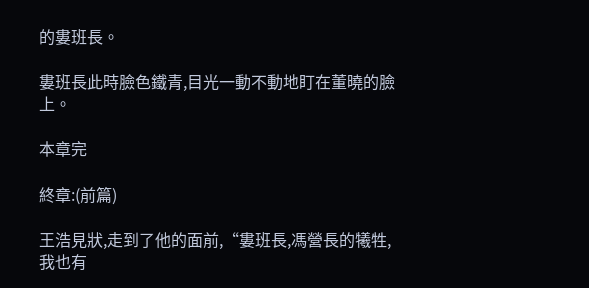的婁班長。

婁班長此時臉色鐵青,目光一動不動地盯在董曉的臉上。

本章完

終章:(前篇)

王浩見狀,走到了他的面前,“婁班長,馮營長的犧牲,我也有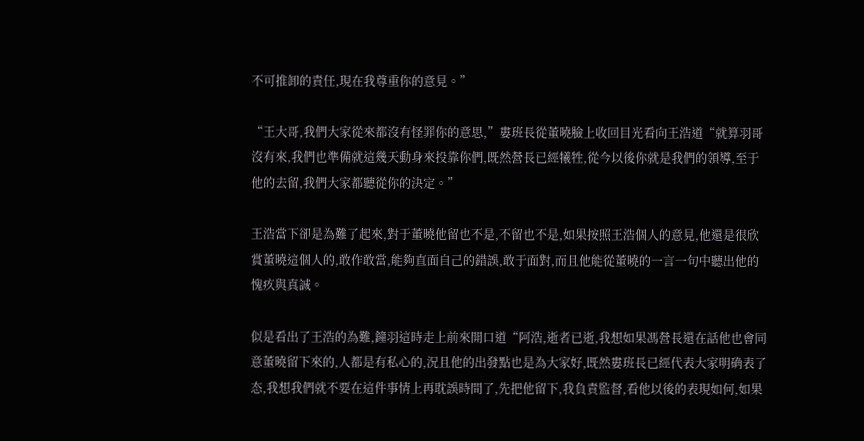不可推卸的責任,現在我尊重你的意見。”

“王大哥,我們大家從來都沒有怪罪你的意思,”婁班長從董曉臉上收回目光看向王浩道“就算羽哥沒有來,我們也準備就這幾天動身來投靠你們,既然營長已經犧牲,從今以後你就是我們的領導,至于他的去留,我們大家都聽從你的決定。”

王浩當下卻是為難了起來,對于董曉他留也不是,不留也不是,如果按照王浩個人的意見,他還是很欣賞董曉這個人的,敢作敢當,能夠直面自己的錯誤,敢于面對,而且他能從董曉的一言一句中聽出他的愧疚與真誠。

似是看出了王浩的為難,鐘羽這時走上前來開口道“阿浩,逝者已逝,我想如果馮營長還在話他也會同意董曉留下來的,人都是有私心的,況且他的出發點也是為大家好,既然婁班長已經代表大家明确表了态,我想我們就不要在這件事情上再耽誤時間了,先把他留下,我負責監督,看他以後的表現如何,如果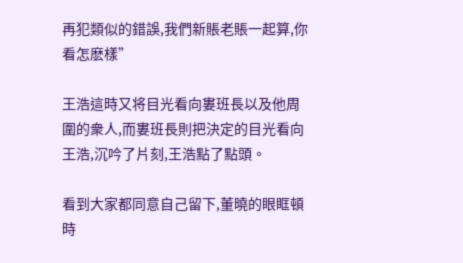再犯類似的錯誤,我們新賬老賬一起算,你看怎麽樣”

王浩這時又将目光看向婁班長以及他周圍的衆人,而婁班長則把決定的目光看向王浩,沉吟了片刻,王浩點了點頭。

看到大家都同意自己留下,董曉的眼眶頓時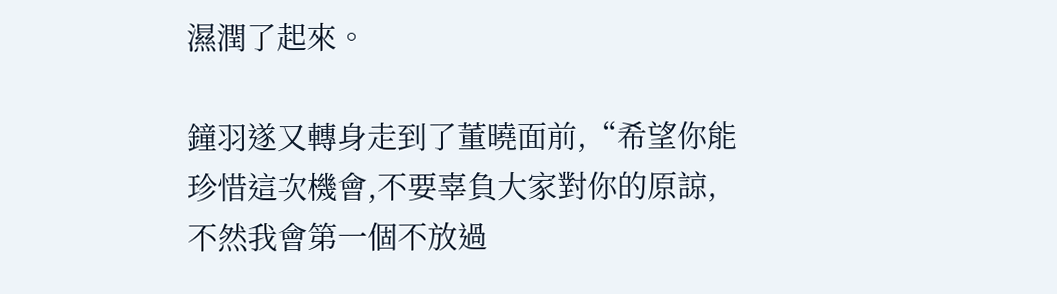濕潤了起來。

鐘羽遂又轉身走到了董曉面前,“希望你能珍惜這次機會,不要辜負大家對你的原諒,不然我會第一個不放過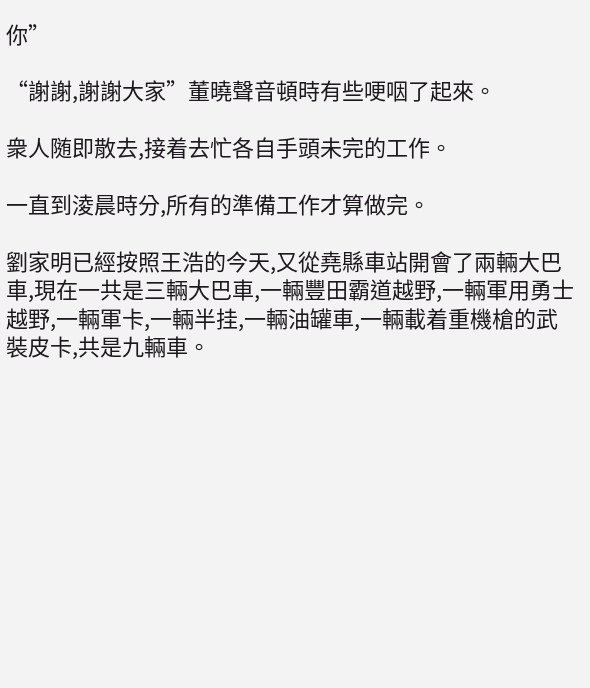你”

“謝謝,謝謝大家”董曉聲音頓時有些哽咽了起來。

衆人随即散去,接着去忙各自手頭未完的工作。

一直到淩晨時分,所有的準備工作才算做完。

劉家明已經按照王浩的今天,又從堯縣車站開會了兩輛大巴車,現在一共是三輛大巴車,一輛豐田霸道越野,一輛軍用勇士越野,一輛軍卡,一輛半挂,一輛油罐車,一輛載着重機槍的武裝皮卡,共是九輛車。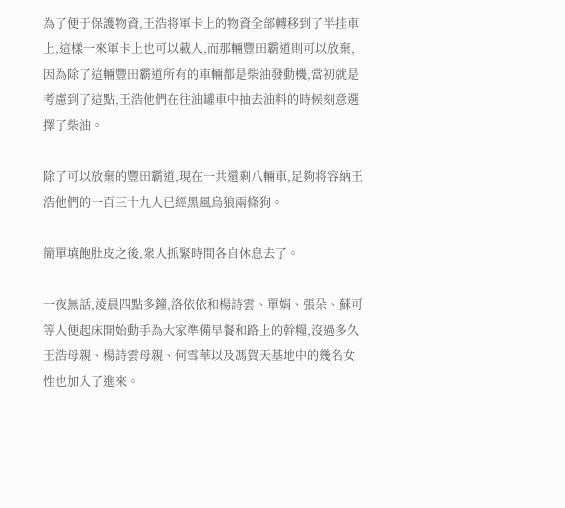為了便于保護物資,王浩将軍卡上的物資全部轉移到了半挂車上,這樣一來軍卡上也可以載人,而那輛豐田霸道則可以放棄,因為除了這輛豐田霸道所有的車輛都是柴油發動機,當初就是考慮到了這點,王浩他們在往油罐車中抽去油料的時候刻意選擇了柴油。

除了可以放棄的豐田霸道,現在一共還剩八輛車,足夠将容納王浩他們的一百三十九人已經黑風烏狼兩條狗。

簡單填飽肚皮之後,衆人抓緊時間各自休息去了。

一夜無話,淩晨四點多鐘,洛依依和楊詩雲、單娟、張朵、蘇可等人便起床開始動手為大家準備早餐和路上的幹糧,沒過多久王浩母親、楊詩雲母親、何雪華以及馮賀天基地中的幾名女性也加入了進來。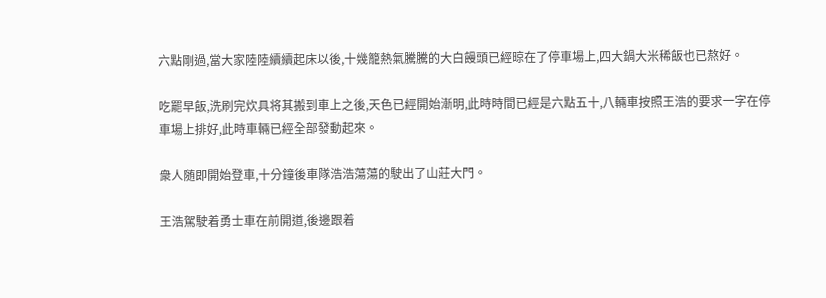六點剛過,當大家陸陸續續起床以後,十幾籠熱氣騰騰的大白饅頭已經晾在了停車場上,四大鍋大米稀飯也已熬好。

吃罷早飯,洗刷完炊具将其搬到車上之後,天色已經開始漸明,此時時間已經是六點五十,八輛車按照王浩的要求一字在停車場上排好,此時車輛已經全部發動起來。

衆人随即開始登車,十分鐘後車隊浩浩蕩蕩的駛出了山莊大門。

王浩駕駛着勇士車在前開道,後邊跟着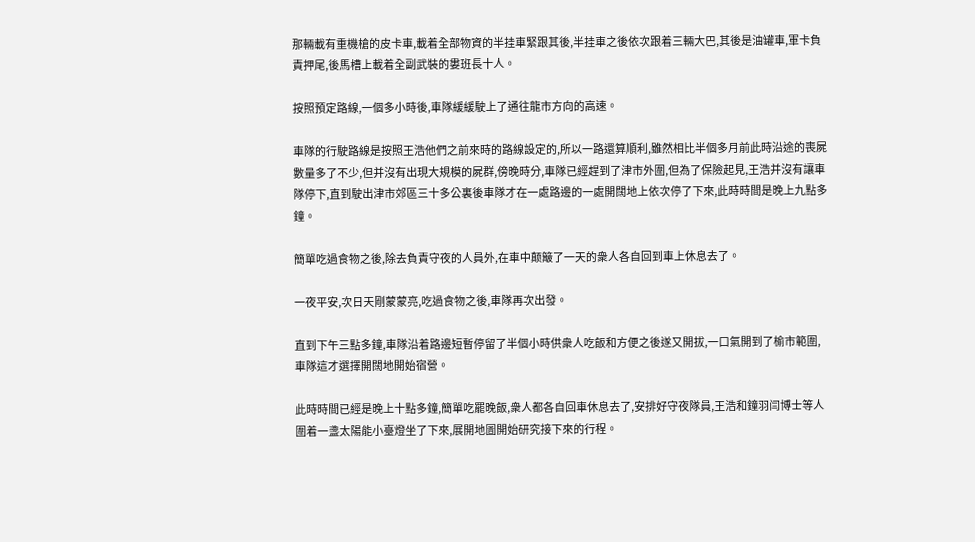那輛載有重機槍的皮卡車,載着全部物資的半挂車緊跟其後,半挂車之後依次跟着三輛大巴,其後是油罐車,軍卡負責押尾,後馬槽上載着全副武裝的婁班長十人。

按照預定路線,一個多小時後,車隊緩緩駛上了通往龍市方向的高速。

車隊的行駛路線是按照王浩他們之前來時的路線設定的,所以一路還算順利,雖然相比半個多月前此時沿途的喪屍數量多了不少,但并沒有出現大規模的屍群,傍晚時分,車隊已經趕到了津市外圍,但為了保險起見,王浩并沒有讓車隊停下,直到駛出津市郊區三十多公裏後車隊才在一處路邊的一處開闊地上依次停了下來,此時時間是晚上九點多鐘。

簡單吃過食物之後,除去負責守夜的人員外,在車中颠簸了一天的衆人各自回到車上休息去了。

一夜平安,次日天剛蒙蒙亮,吃過食物之後,車隊再次出發。

直到下午三點多鐘,車隊沿着路邊短暫停留了半個小時供衆人吃飯和方便之後遂又開拔,一口氣開到了榆市範圍,車隊這才選擇開闊地開始宿營。

此時時間已經是晚上十點多鐘,簡單吃罷晚飯,衆人都各自回車休息去了,安排好守夜隊員,王浩和鐘羽闫博士等人圍着一盞太陽能小臺燈坐了下來,展開地圖開始研究接下來的行程。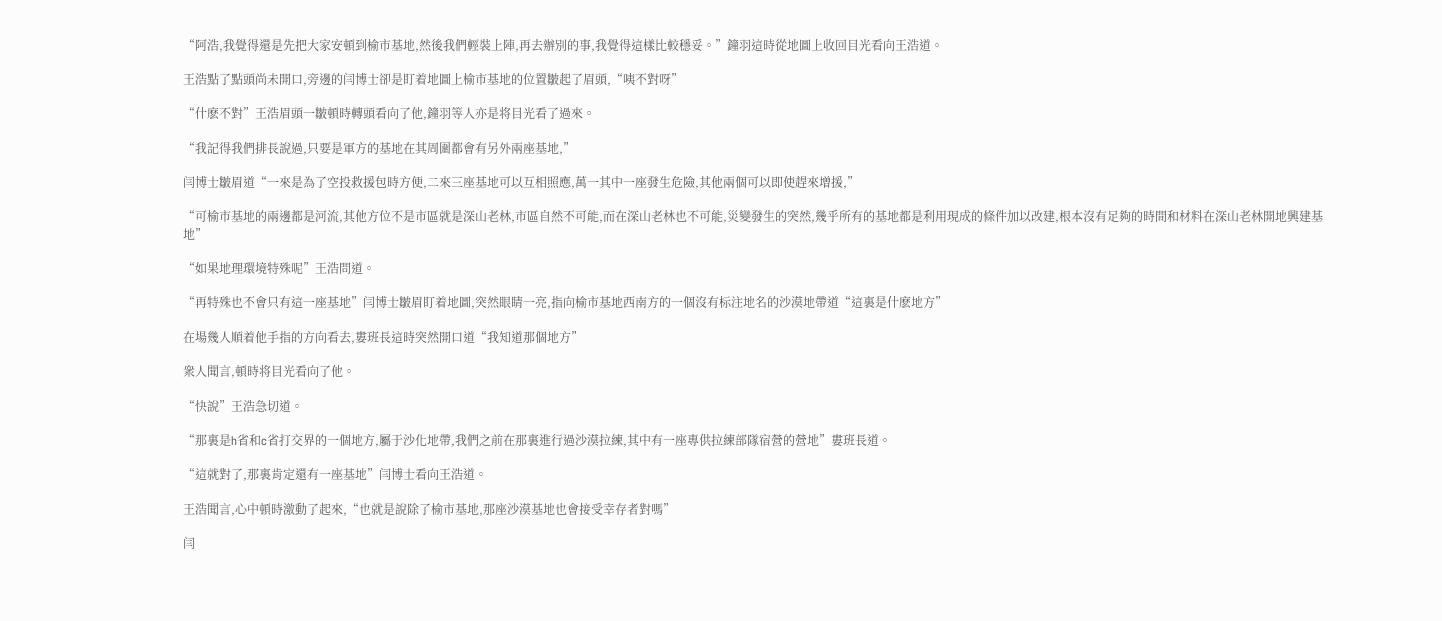“阿浩,我覺得還是先把大家安頓到榆市基地,然後我們輕裝上陣,再去辦別的事,我覺得這樣比較穩妥。”鐘羽這時從地圖上收回目光看向王浩道。

王浩點了點頭尚未開口,旁邊的闫博士卻是盯着地圖上榆市基地的位置皺起了眉頭,“咦不對呀”

“什麽不對”王浩眉頭一皺頓時轉頭看向了他,鐘羽等人亦是将目光看了過來。

“我記得我們排長說過,只要是軍方的基地在其周圍都會有另外兩座基地,”

闫博士皺眉道“一來是為了空投救援包時方便,二來三座基地可以互相照應,萬一其中一座發生危險,其他兩個可以即使趕來增援,”

“可榆市基地的兩邊都是河流,其他方位不是市區就是深山老林,市區自然不可能,而在深山老林也不可能,災變發生的突然,幾乎所有的基地都是利用現成的條件加以改建,根本沒有足夠的時間和材料在深山老林開地興建基地”

“如果地理環境特殊呢”王浩問道。

“再特殊也不會只有這一座基地”闫博士皺眉盯着地圖,突然眼睛一亮,指向榆市基地西南方的一個沒有标注地名的沙漠地帶道“這裏是什麽地方”

在場幾人順着他手指的方向看去,婁班長這時突然開口道“我知道那個地方”

衆人聞言,頓時将目光看向了他。

“快說”王浩急切道。

“那裏是h省和c省打交界的一個地方,屬于沙化地帶,我們之前在那裏進行過沙漠拉練,其中有一座專供拉練部隊宿營的營地”婁班長道。

“這就對了,那裏肯定還有一座基地”闫博士看向王浩道。

王浩聞言,心中頓時激動了起來,“也就是說除了榆市基地,那座沙漠基地也會接受幸存者對嗎”

闫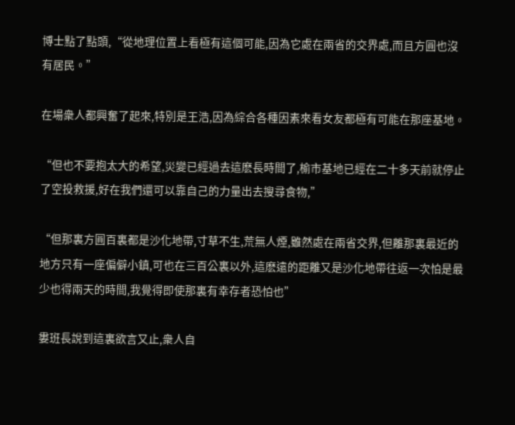博士點了點頭,“從地理位置上看極有這個可能,因為它處在兩省的交界處,而且方圓也沒有居民。”

在場衆人都興奮了起來,特別是王浩,因為綜合各種因素來看女友都極有可能在那座基地。

“但也不要抱太大的希望,災變已經過去這麽長時間了,榆市基地已經在二十多天前就停止了空投救援,好在我們還可以靠自己的力量出去搜尋食物,”

“但那裏方圓百裏都是沙化地帶,寸草不生,荒無人煙,雖然處在兩省交界,但離那裏最近的地方只有一座偏僻小鎮,可也在三百公裏以外,這麽遠的距離又是沙化地帶往返一次怕是最少也得兩天的時間,我覺得即使那裏有幸存者恐怕也”

婁班長說到這裏欲言又止,衆人自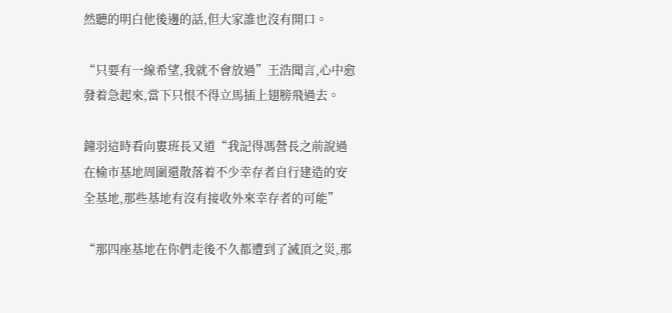然聽的明白他後邊的話,但大家誰也沒有開口。

“只要有一線希望,我就不會放過”王浩聞言,心中愈發着急起來,當下只恨不得立馬插上翅膀飛過去。

鐘羽這時看向婁班長又道“我記得馮營長之前說過在榆市基地周圍還散落着不少幸存者自行建造的安全基地,那些基地有沒有接收外來幸存者的可能”

“那四座基地在你們走後不久都遭到了滅頂之災,那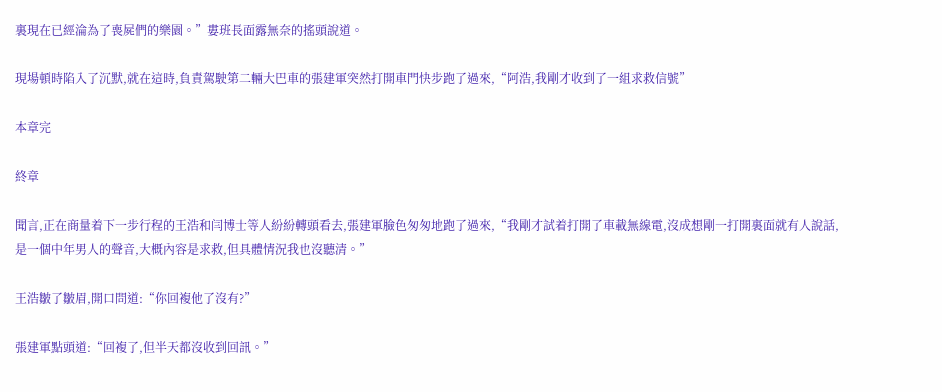裏現在已經淪為了喪屍們的樂園。”婁班長面露無奈的搖頭說道。

現場頓時陷入了沉默,就在這時,負責駕駛第二輛大巴車的張建軍突然打開車門快步跑了過來,“阿浩,我剛才收到了一組求救信號”

本章完

終章

聞言,正在商量着下一步行程的王浩和闫博士等人紛紛轉頭看去,張建軍臉色匆匆地跑了過來,“我剛才試着打開了車載無線電,沒成想剛一打開裏面就有人說話,是一個中年男人的聲音,大概內容是求救,但具體情況我也沒聽清。”

王浩皺了皺眉,開口問道:“你回複他了沒有?”

張建軍點頭道:“回複了,但半天都沒收到回訊。”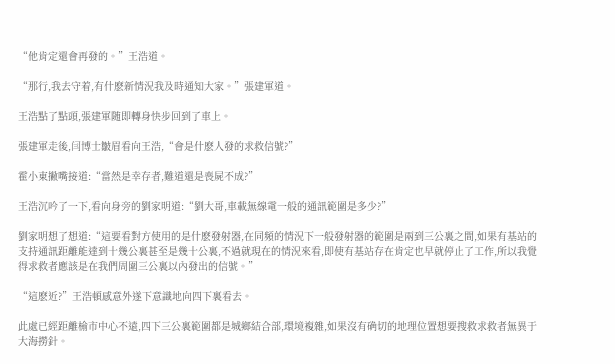“他肯定還會再發的。”王浩道。

“那行,我去守着,有什麽新情況我及時通知大家。”張建軍道。

王浩點了點頭,張建軍随即轉身快步回到了車上。

張建軍走後,闫博士皺眉看向王浩,“會是什麽人發的求救信號?”

霍小東撇嘴接道:“當然是幸存者,難道還是喪屍不成?”

王浩沉吟了一下,看向身旁的劉家明道:“劉大哥,車載無線電一般的通訊範圍是多少?”

劉家明想了想道:“這要看對方使用的是什麽發射器,在同頻的情況下一般發射器的範圍是兩到三公裏之間,如果有基站的支持通訊距離能達到十幾公裏甚至是幾十公裏,不過就現在的情況來看,即使有基站存在肯定也早就停止了工作,所以我覺得求救者應該是在我們周圍三公裏以內發出的信號。”

“這麽近?”王浩頓感意外遂下意識地向四下裏看去。

此處已經距離榆市中心不遠,四下三公裏範圍都是城鄉結合部,環境複雜,如果沒有确切的地理位置想要搜救求救者無異于大海撈針。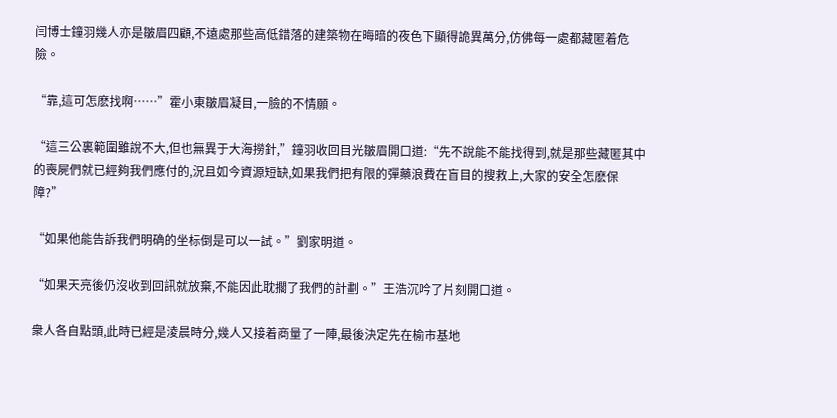闫博士鐘羽幾人亦是皺眉四顧,不遠處那些高低錯落的建築物在晦暗的夜色下顯得詭異萬分,仿佛每一處都藏匿着危險。

“靠,這可怎麽找啊……”霍小東皺眉凝目,一臉的不情願。

“這三公裏範圍雖說不大,但也無異于大海撈針,”鐘羽收回目光皺眉開口道:“先不說能不能找得到,就是那些藏匿其中的喪屍們就已經夠我們應付的,況且如今資源短缺,如果我們把有限的彈藥浪費在盲目的搜救上,大家的安全怎麽保障?”

“如果他能告訴我們明确的坐标倒是可以一試。”劉家明道。

“如果天亮後仍沒收到回訊就放棄,不能因此耽擱了我們的計劃。”王浩沉吟了片刻開口道。

衆人各自點頭,此時已經是淩晨時分,幾人又接着商量了一陣,最後決定先在榆市基地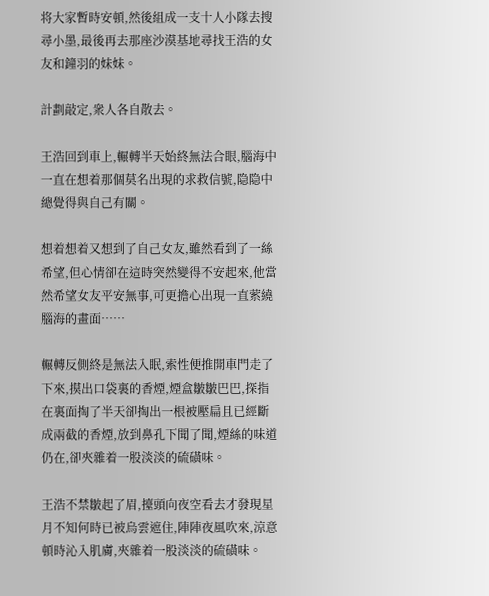将大家暫時安頓,然後組成一支十人小隊去搜尋小墨,最後再去那座沙漠基地尋找王浩的女友和鐘羽的妹妹。

計劃敲定,衆人各自散去。

王浩回到車上,輾轉半天始終無法合眼,腦海中一直在想着那個莫名出現的求救信號,隐隐中總覺得與自己有關。

想着想着又想到了自己女友,雖然看到了一絲希望,但心情卻在這時突然變得不安起來,他當然希望女友平安無事,可更擔心出現一直萦繞腦海的畫面……

輾轉反側終是無法入眠,索性便推開車門走了下來,摸出口袋裏的香煙,煙盒皺皺巴巴,探指在裏面掏了半天卻掏出一根被壓扁且已經斷成兩截的香煙,放到鼻孔下聞了聞,煙絲的味道仍在,卻夾雜着一股淡淡的硫磺味。

王浩不禁皺起了眉,擡頭向夜空看去才發現星月不知何時已被烏雲遮住,陣陣夜風吹來,涼意頓時沁入肌膚,夾雜着一股淡淡的硫磺味。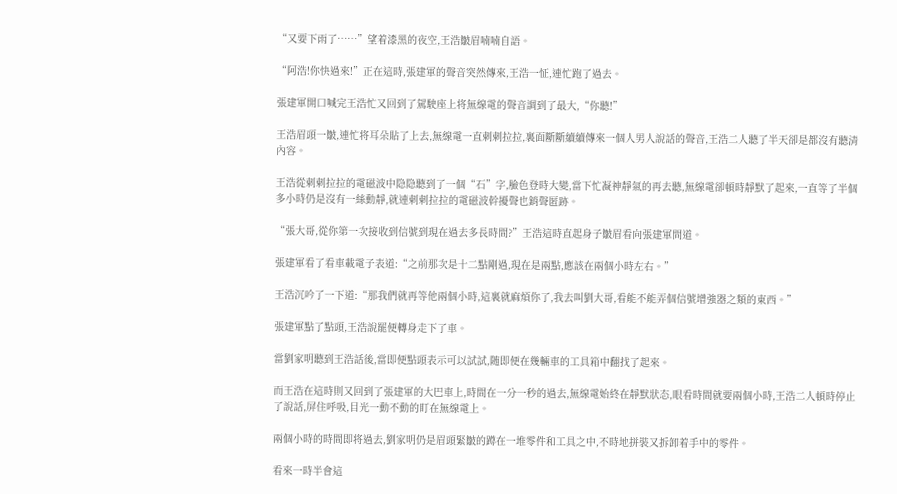“又要下雨了……”望着漆黑的夜空,王浩皺眉喃喃自語。

“阿浩!你快過來!”正在這時,張建軍的聲音突然傳來,王浩一怔,連忙跑了過去。

張建軍開口喊完王浩忙又回到了駕駛座上将無線電的聲音調到了最大,“你聽!”

王浩眉頭一皺,連忙将耳朵貼了上去,無線電一直刺刺拉拉,裏面斷斷續續傳來一個人男人說話的聲音,王浩二人聽了半天卻是都沒有聽清內容。

王浩從刺刺拉拉的電磁波中隐隐聽到了一個“石”字,臉色登時大變,當下忙凝神靜氣的再去聽,無線電卻頓時靜默了起來,一直等了半個多小時仍是沒有一絲動靜,就連刺刺拉拉的電磁波幹擾聲也銷聲匿跡。

“張大哥,從你第一次接收到信號到現在過去多長時間?”王浩這時直起身子皺眉看向張建軍問道。

張建軍看了看車載電子表道:“之前那次是十二點剛過,現在是兩點,應該在兩個小時左右。”

王浩沉吟了一下道:“那我們就再等他兩個小時,這裏就麻煩你了,我去叫劉大哥,看能不能弄個信號增強器之類的東西。”

張建軍點了點頭,王浩說罷便轉身走下了車。

當劉家明聽到王浩話後,當即便點頭表示可以試試,随即便在幾輛車的工具箱中翻找了起來。

而王浩在這時則又回到了張建軍的大巴車上,時間在一分一秒的過去,無線電始終在靜默狀态,眼看時間就要兩個小時,王浩二人頓時停止了說話,屏住呼吸,目光一動不動的盯在無線電上。

兩個小時的時間即将過去,劉家明仍是眉頭緊皺的蹲在一堆零件和工具之中,不時地拼裝又拆卸着手中的零件。

看來一時半會這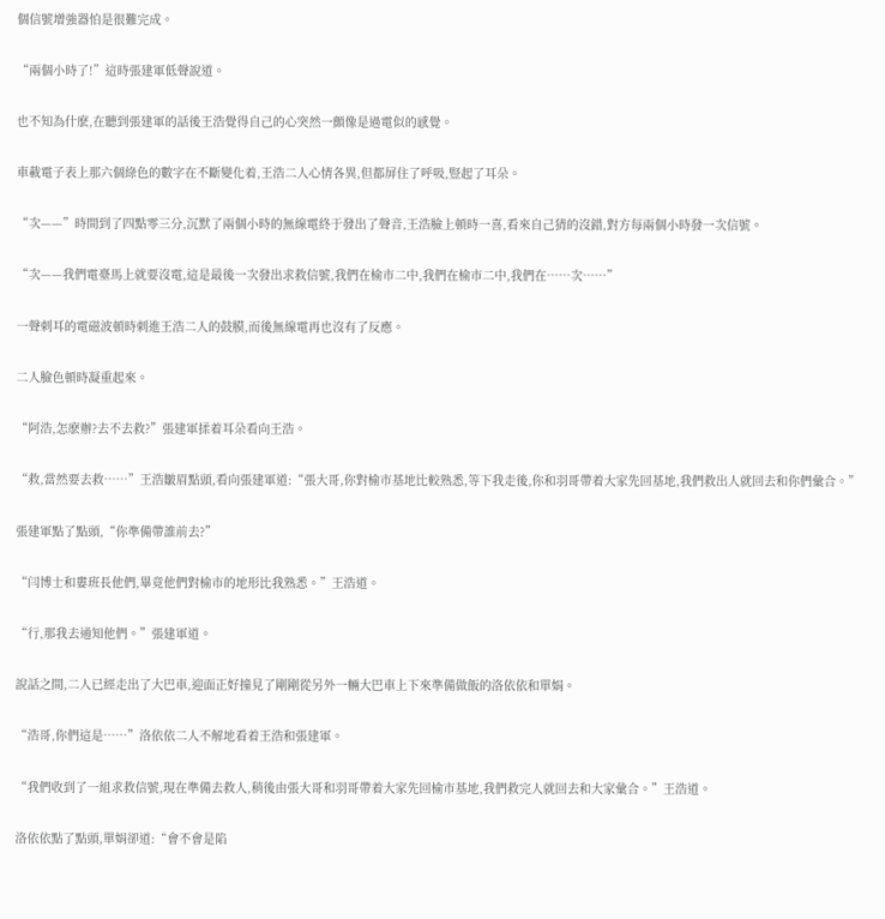個信號增強器怕是很難完成。

“兩個小時了!”這時張建軍低聲說道。

也不知為什麽,在聽到張建軍的話後王浩覺得自己的心突然一顫像是過電似的感覺。

車載電子表上那六個綠色的數字在不斷變化着,王浩二人心情各異,但都屏住了呼吸,豎起了耳朵。

“次——”時間到了四點零三分,沉默了兩個小時的無線電終于發出了聲音,王浩臉上頓時一喜,看來自己猜的沒錯,對方每兩個小時發一次信號。

“次——我們電臺馬上就要沒電,這是最後一次發出求救信號,我們在榆市二中,我們在榆市二中,我們在……次……”

一聲刺耳的電磁波頓時刺進王浩二人的鼓膜,而後無線電再也沒有了反應。

二人臉色頓時凝重起來。

“阿浩,怎麽辦?去不去救?”張建軍揉着耳朵看向王浩。

“救,當然要去救……”王浩皺眉點頭,看向張建軍道:“張大哥,你對榆市基地比較熟悉,等下我走後,你和羽哥帶着大家先回基地,我們救出人就回去和你們彙合。”

張建軍點了點頭,“你準備帶誰前去?”

“闫博士和婁班長他們,畢竟他們對榆市的地形比我熟悉。”王浩道。

“行,那我去通知他們。”張建軍道。

說話之間,二人已經走出了大巴車,迎面正好撞見了剛剛從另外一輛大巴車上下來準備做飯的洛依依和單娟。

“浩哥,你們這是……”洛依依二人不解地看着王浩和張建軍。

“我們收到了一組求救信號,現在準備去救人,稍後由張大哥和羽哥帶着大家先回榆市基地,我們救完人就回去和大家彙合。”王浩道。

洛依依點了點頭,單娟卻道:“會不會是陷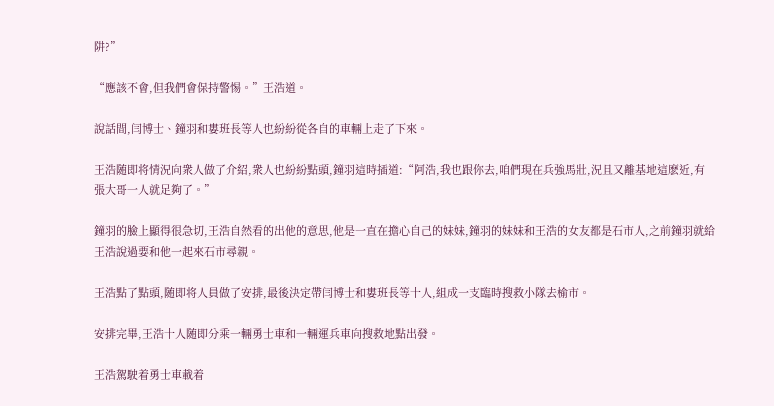阱?”

“應該不會,但我們會保持警惕。”王浩道。

說話間,闫博士、鐘羽和婁班長等人也紛紛從各自的車輛上走了下來。

王浩随即将情況向衆人做了介紹,衆人也紛紛點頭,鐘羽這時插道:“阿浩,我也跟你去,咱們現在兵強馬壯,況且又離基地這麽近,有張大哥一人就足夠了。”

鐘羽的臉上顯得很急切,王浩自然看的出他的意思,他是一直在擔心自己的妹妹,鐘羽的妹妹和王浩的女友都是石市人,之前鐘羽就給王浩說過要和他一起來石市尋親。

王浩點了點頭,随即将人員做了安排,最後決定帶闫博士和婁班長等十人,組成一支臨時搜救小隊去榆市。

安排完畢,王浩十人随即分乘一輛勇士車和一輛運兵車向搜救地點出發。

王浩駕駛着勇士車載着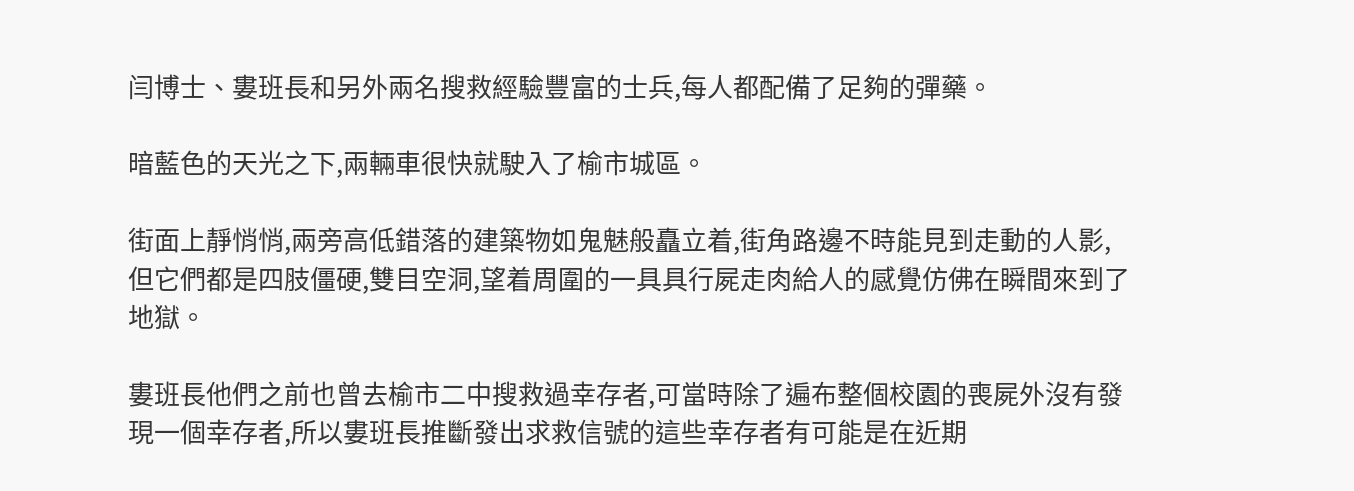闫博士、婁班長和另外兩名搜救經驗豐富的士兵,每人都配備了足夠的彈藥。

暗藍色的天光之下,兩輛車很快就駛入了榆市城區。

街面上靜悄悄,兩旁高低錯落的建築物如鬼魅般矗立着,街角路邊不時能見到走動的人影,但它們都是四肢僵硬,雙目空洞,望着周圍的一具具行屍走肉給人的感覺仿佛在瞬間來到了地獄。

婁班長他們之前也曾去榆市二中搜救過幸存者,可當時除了遍布整個校園的喪屍外沒有發現一個幸存者,所以婁班長推斷發出求救信號的這些幸存者有可能是在近期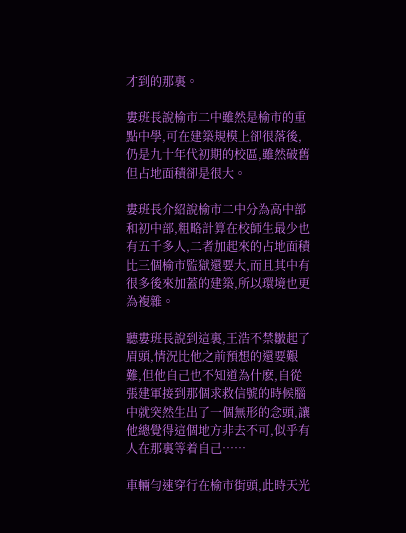才到的那裏。

婁班長說榆市二中雖然是榆市的重點中學,可在建築規模上卻很落後,仍是九十年代初期的校區,雖然破舊但占地面積卻是很大。

婁班長介紹說榆市二中分為高中部和初中部,粗略計算在校師生最少也有五千多人,二者加起來的占地面積比三個榆市監獄還要大,而且其中有很多後來加蓋的建築,所以環境也更為複雜。

聽婁班長說到這裏,王浩不禁皺起了眉頭,情況比他之前預想的還要艱難,但他自己也不知道為什麽,自從張建軍接到那個求救信號的時候腦中就突然生出了一個無形的念頭,讓他總覺得這個地方非去不可,似乎有人在那裏等着自己……

車輛勻速穿行在榆市街頭,此時天光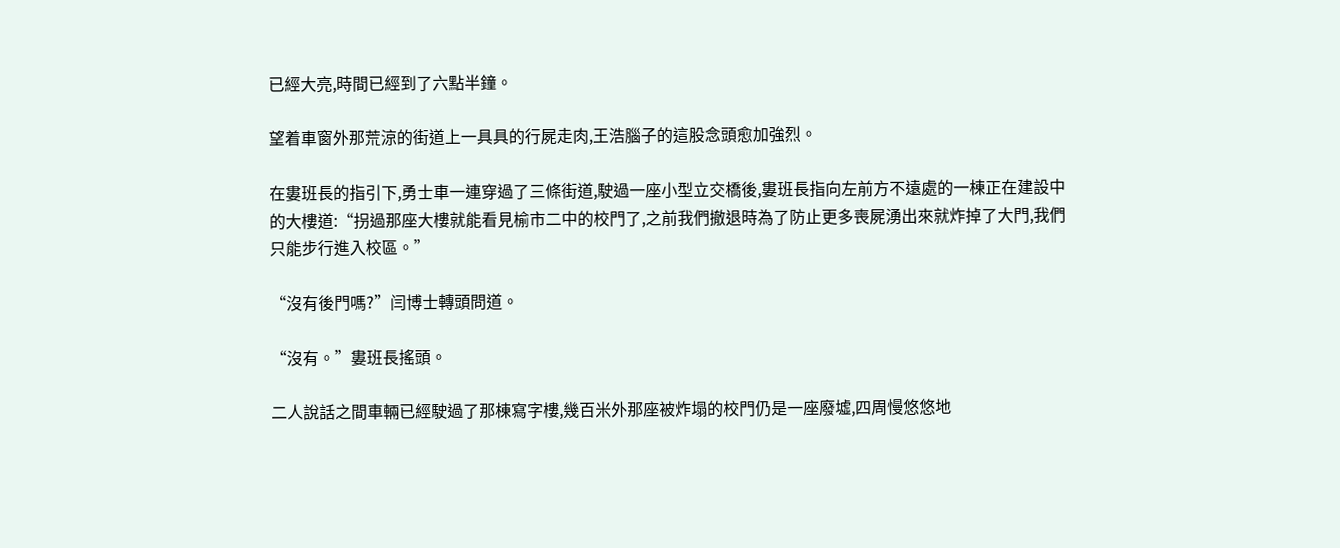已經大亮,時間已經到了六點半鐘。

望着車窗外那荒涼的街道上一具具的行屍走肉,王浩腦子的這股念頭愈加強烈。

在婁班長的指引下,勇士車一連穿過了三條街道,駛過一座小型立交橋後,婁班長指向左前方不遠處的一棟正在建設中的大樓道:“拐過那座大樓就能看見榆市二中的校門了,之前我們撤退時為了防止更多喪屍湧出來就炸掉了大門,我們只能步行進入校區。”

“沒有後門嗎?”闫博士轉頭問道。

“沒有。”婁班長搖頭。

二人說話之間車輛已經駛過了那棟寫字樓,幾百米外那座被炸塌的校門仍是一座廢墟,四周慢悠悠地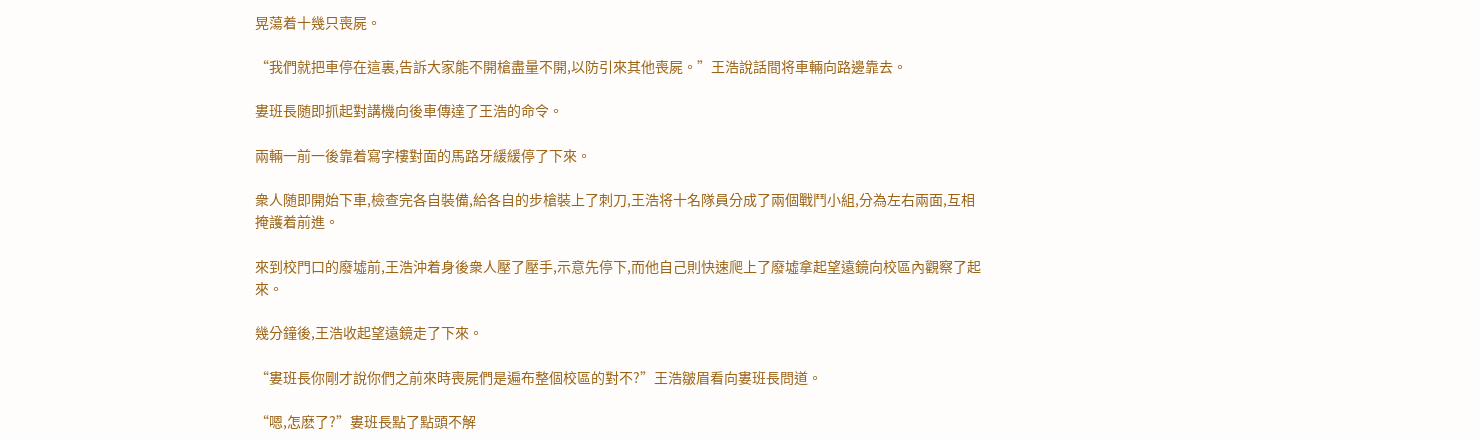晃蕩着十幾只喪屍。

“我們就把車停在這裏,告訴大家能不開槍盡量不開,以防引來其他喪屍。”王浩說話間将車輛向路邊靠去。

婁班長随即抓起對講機向後車傳達了王浩的命令。

兩輛一前一後靠着寫字樓對面的馬路牙緩緩停了下來。

衆人随即開始下車,檢查完各自裝備,給各自的步槍裝上了刺刀,王浩将十名隊員分成了兩個戰鬥小組,分為左右兩面,互相掩護着前進。

來到校門口的廢墟前,王浩沖着身後衆人壓了壓手,示意先停下,而他自己則快速爬上了廢墟拿起望遠鏡向校區內觀察了起來。

幾分鐘後,王浩收起望遠鏡走了下來。

“婁班長你剛才說你們之前來時喪屍們是遍布整個校區的對不?”王浩皺眉看向婁班長問道。

“嗯,怎麽了?”婁班長點了點頭不解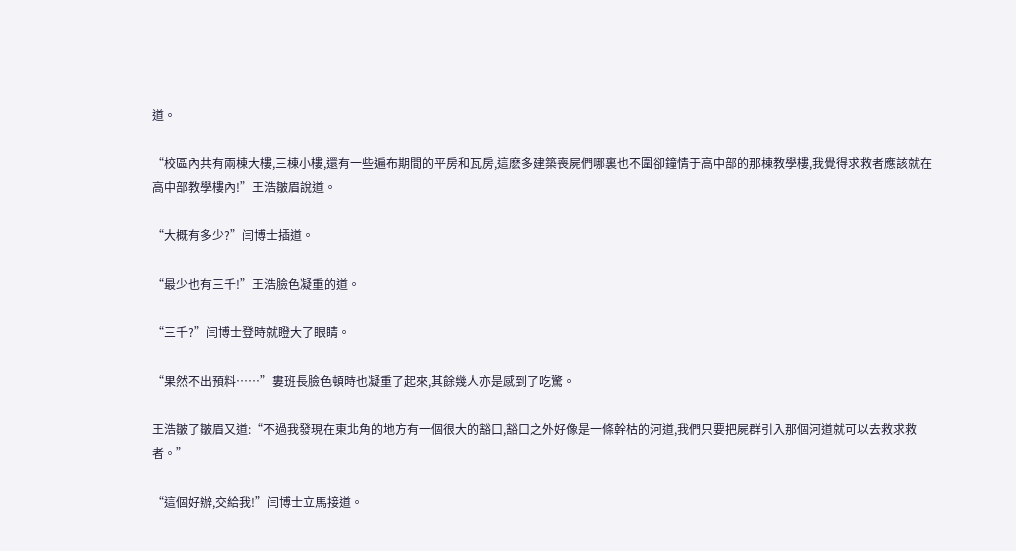道。

“校區內共有兩棟大樓,三棟小樓,還有一些遍布期間的平房和瓦房,這麽多建築喪屍們哪裏也不圍卻鐘情于高中部的那棟教學樓,我覺得求救者應該就在高中部教學樓內!”王浩皺眉說道。

“大概有多少?”闫博士插道。

“最少也有三千!”王浩臉色凝重的道。

“三千?”闫博士登時就瞪大了眼睛。

“果然不出預料……”婁班長臉色頓時也凝重了起來,其餘幾人亦是感到了吃驚。

王浩皺了皺眉又道:“不過我發現在東北角的地方有一個很大的豁口,豁口之外好像是一條幹枯的河道,我們只要把屍群引入那個河道就可以去救求救者。”

“這個好辦,交給我!”闫博士立馬接道。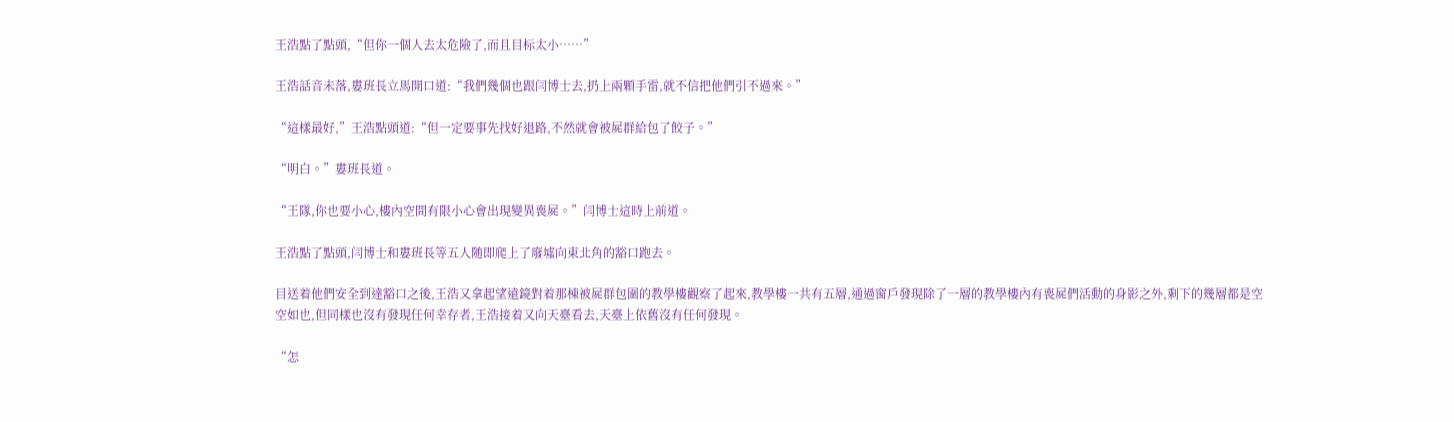王浩點了點頭,“但你一個人去太危險了,而且目标太小……”

王浩話音未落,婁班長立馬開口道:“我們幾個也跟闫博士去,扔上兩顆手雷,就不信把他們引不過來。”

“這樣最好,”王浩點頭道:“但一定要事先找好退路,不然就會被屍群給包了餃子。”

“明白。”婁班長道。

“王隊,你也要小心,樓內空間有限小心會出現變異喪屍。”闫博士這時上前道。

王浩點了點頭,闫博士和婁班長等五人随即爬上了廢墟向東北角的豁口跑去。

目送着他們安全到達豁口之後,王浩又拿起望遠鏡對着那棟被屍群包圍的教學樓觀察了起來,教學樓一共有五層,通過窗戶發現除了一層的教學樓內有喪屍們活動的身影之外,剩下的幾層都是空空如也,但同樣也沒有發現任何幸存者,王浩接着又向天臺看去,天臺上依舊沒有任何發現。

“怎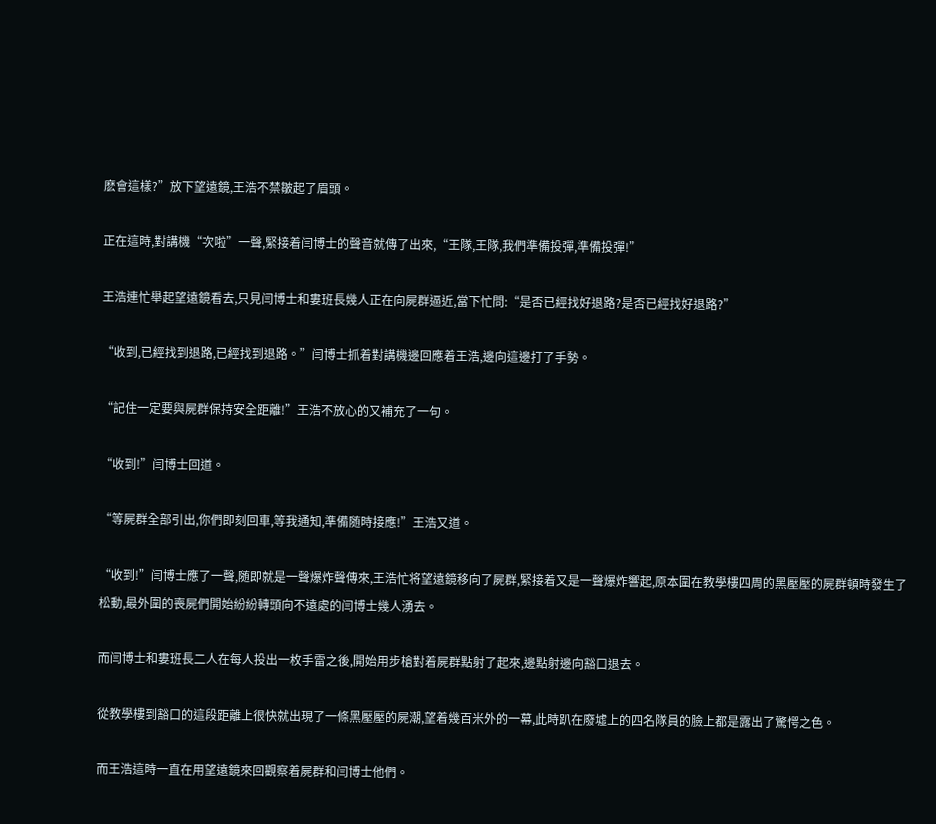麽會這樣?”放下望遠鏡,王浩不禁皺起了眉頭。

正在這時,對講機“次啦”一聲,緊接着闫博士的聲音就傳了出來,“王隊,王隊,我們準備投彈,準備投彈!”

王浩連忙舉起望遠鏡看去,只見闫博士和婁班長幾人正在向屍群逼近,當下忙問:“是否已經找好退路?是否已經找好退路?”

“收到,已經找到退路,已經找到退路。”闫博士抓着對講機邊回應着王浩,邊向這邊打了手勢。

“記住一定要與屍群保持安全距離!”王浩不放心的又補充了一句。

“收到!”闫博士回道。

“等屍群全部引出,你們即刻回車,等我通知,準備随時接應!”王浩又道。

“收到!”闫博士應了一聲,随即就是一聲爆炸聲傳來,王浩忙将望遠鏡移向了屍群,緊接着又是一聲爆炸響起,原本圍在教學樓四周的黑壓壓的屍群頓時發生了松動,最外圍的喪屍們開始紛紛轉頭向不遠處的闫博士幾人湧去。

而闫博士和婁班長二人在每人投出一枚手雷之後,開始用步槍對着屍群點射了起來,邊點射邊向豁口退去。

從教學樓到豁口的這段距離上很快就出現了一條黑壓壓的屍潮,望着幾百米外的一幕,此時趴在廢墟上的四名隊員的臉上都是露出了驚愕之色。

而王浩這時一直在用望遠鏡來回觀察着屍群和闫博士他們。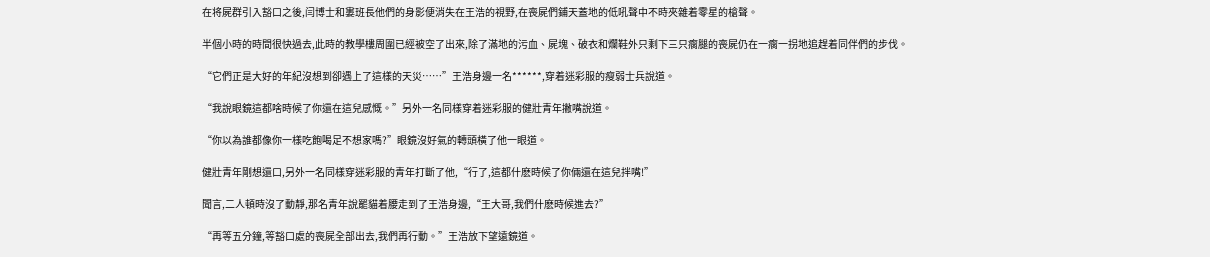在将屍群引入豁口之後,闫博士和婁班長他們的身影便消失在王浩的視野,在喪屍們鋪天蓋地的低吼聲中不時夾雜着零星的槍聲。

半個小時的時間很快過去,此時的教學樓周圍已經被空了出來,除了滿地的污血、屍塊、破衣和爛鞋外只剩下三只瘸腿的喪屍仍在一瘸一拐地追趕着同伴們的步伐。

“它們正是大好的年紀沒想到卻遇上了這樣的天災……”王浩身邊一名******,穿着迷彩服的瘦弱士兵說道。

“我說眼鏡這都啥時候了你還在這兒感慨。”另外一名同樣穿着迷彩服的健壯青年撇嘴說道。

“你以為誰都像你一樣吃飽喝足不想家嗎?”眼鏡沒好氣的轉頭橫了他一眼道。

健壯青年剛想還口,另外一名同樣穿迷彩服的青年打斷了他,“行了,這都什麽時候了你倆還在這兒拌嘴!”

聞言,二人頓時沒了動靜,那名青年說罷貓着腰走到了王浩身邊,“王大哥,我們什麽時候進去?”

“再等五分鐘,等豁口處的喪屍全部出去,我們再行動。”王浩放下望遠鏡道。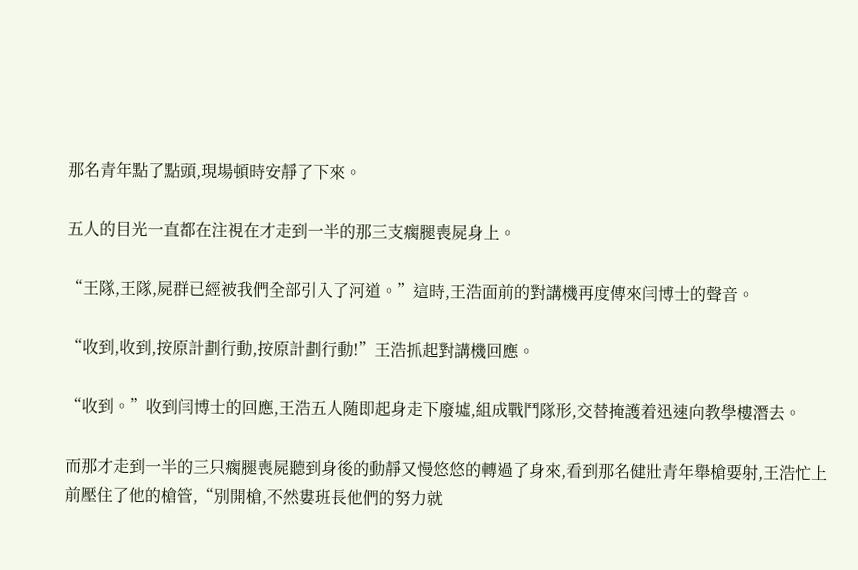那名青年點了點頭,現場頓時安靜了下來。

五人的目光一直都在注視在才走到一半的那三支瘸腿喪屍身上。

“王隊,王隊,屍群已經被我們全部引入了河道。”這時,王浩面前的對講機再度傳來闫博士的聲音。

“收到,收到,按原計劃行動,按原計劃行動!”王浩抓起對講機回應。

“收到。”收到闫博士的回應,王浩五人随即起身走下廢墟,組成戰鬥隊形,交替掩護着迅速向教學樓潛去。

而那才走到一半的三只瘸腿喪屍聽到身後的動靜又慢悠悠的轉過了身來,看到那名健壯青年舉槍要射,王浩忙上前壓住了他的槍管,“別開槍,不然婁班長他們的努力就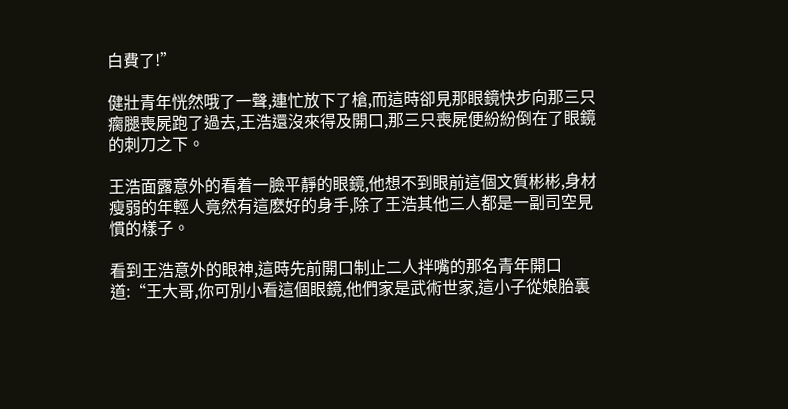白費了!”

健壯青年恍然哦了一聲,連忙放下了槍,而這時卻見那眼鏡快步向那三只瘸腿喪屍跑了過去,王浩還沒來得及開口,那三只喪屍便紛紛倒在了眼鏡的刺刀之下。

王浩面露意外的看着一臉平靜的眼鏡,他想不到眼前這個文質彬彬,身材瘦弱的年輕人竟然有這麽好的身手,除了王浩其他三人都是一副司空見慣的樣子。

看到王浩意外的眼神,這時先前開口制止二人拌嘴的那名青年開口道:“王大哥,你可別小看這個眼鏡,他們家是武術世家,這小子從娘胎裏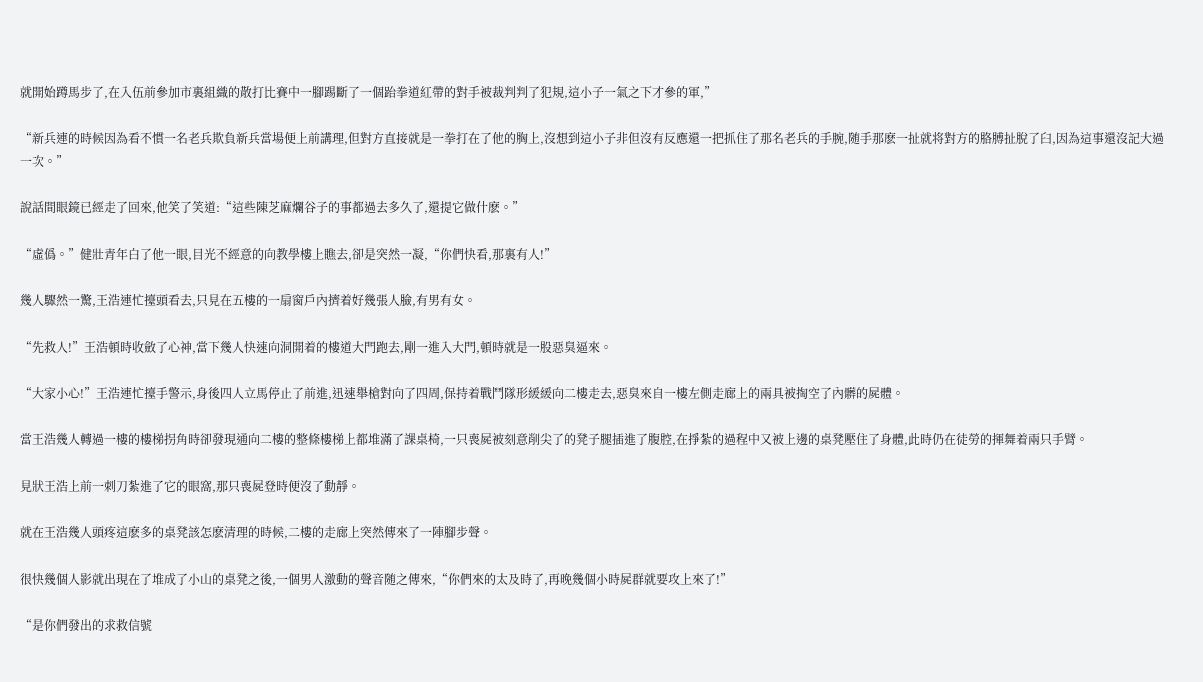就開始蹲馬步了,在入伍前參加市裏組織的散打比賽中一腳踢斷了一個跆拳道紅帶的對手被裁判判了犯規,這小子一氣之下才參的軍,”

“新兵連的時候因為看不慣一名老兵欺負新兵當場便上前講理,但對方直接就是一拳打在了他的胸上,沒想到這小子非但沒有反應還一把抓住了那名老兵的手腕,随手那麽一扯就将對方的胳膊扯脫了臼,因為這事還沒記大過一次。”

說話間眼鏡已經走了回來,他笑了笑道:“這些陳芝麻爛谷子的事都過去多久了,還提它做什麽。”

“虛僞。”健壯青年白了他一眼,目光不經意的向教學樓上瞧去,卻是突然一凝,“你們快看,那裏有人!”

幾人驟然一驚,王浩連忙擡頭看去,只見在五樓的一扇窗戶內擠着好幾張人臉,有男有女。

“先救人!”王浩頓時收斂了心神,當下幾人快速向洞開着的樓道大門跑去,剛一進入大門,頓時就是一股惡臭逼來。

“大家小心!”王浩連忙擡手警示,身後四人立馬停止了前進,迅速舉槍對向了四周,保持着戰鬥隊形緩緩向二樓走去,惡臭來自一樓左側走廊上的兩具被掏空了內髒的屍體。

當王浩幾人轉過一樓的樓梯拐角時卻發現通向二樓的整條樓梯上都堆滿了課桌椅,一只喪屍被刻意削尖了的凳子腿插進了腹腔,在掙紮的過程中又被上邊的桌凳壓住了身體,此時仍在徒勞的揮舞着兩只手臂。

見狀王浩上前一刺刀紮進了它的眼窩,那只喪屍登時便沒了動靜。

就在王浩幾人頭疼這麽多的桌凳該怎麽清理的時候,二樓的走廊上突然傳來了一陣腳步聲。

很快幾個人影就出現在了堆成了小山的桌凳之後,一個男人激動的聲音随之傳來,“你們來的太及時了,再晚幾個小時屍群就要攻上來了!”

“是你們發出的求救信號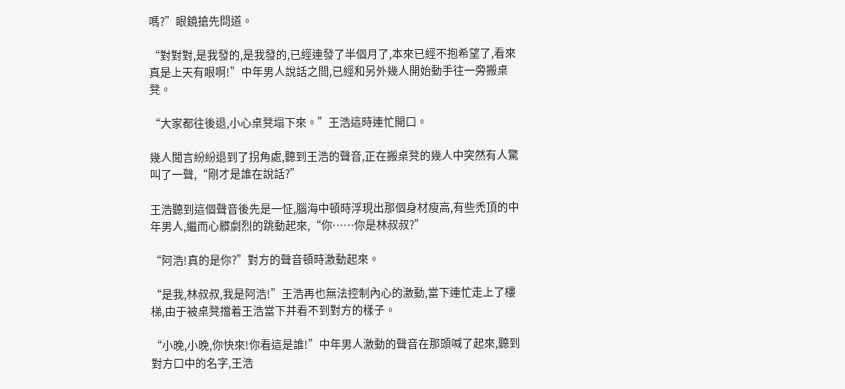嗎?”眼鏡搶先問道。

“對對對,是我發的,是我發的,已經連發了半個月了,本來已經不抱希望了,看來真是上天有眼啊!”中年男人說話之間,已經和另外幾人開始動手往一旁搬桌凳。

“大家都往後退,小心桌凳塌下來。”王浩這時連忙開口。

幾人聞言紛紛退到了拐角處,聽到王浩的聲音,正在搬桌凳的幾人中突然有人驚叫了一聲,“剛才是誰在說話?”

王浩聽到這個聲音後先是一怔,腦海中頓時浮現出那個身材瘦高,有些禿頂的中年男人,繼而心髒劇烈的跳動起來,“你……你是林叔叔?”

“阿浩!真的是你?”對方的聲音頓時激動起來。

“是我,林叔叔,我是阿浩!”王浩再也無法控制內心的激動,當下連忙走上了樓梯,由于被桌凳擋着王浩當下并看不到對方的樣子。

“小晚,小晚,你快來!你看這是誰!”中年男人激動的聲音在那頭喊了起來,聽到對方口中的名字,王浩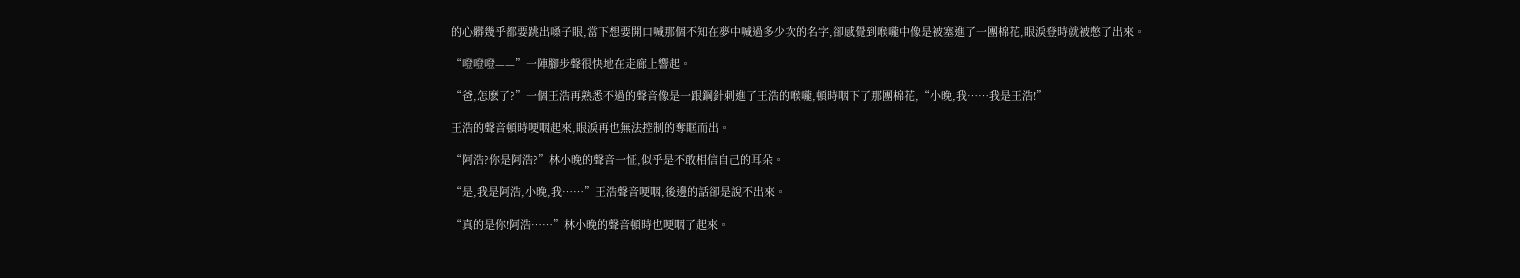的心髒幾乎都要跳出嗓子眼,當下想要開口喊那個不知在夢中喊過多少次的名字,卻感覺到喉嚨中像是被塞進了一團棉花,眼淚登時就被憋了出來。

“噔噔噔——”一陣腳步聲很快地在走廊上響起。

“爸,怎麽了?”一個王浩再熟悉不過的聲音像是一跟鋼針刺進了王浩的喉嚨,頓時咽下了那團棉花,“小晚,我……我是王浩!”

王浩的聲音頓時哽咽起來,眼淚再也無法控制的奪眶而出。

“阿浩?你是阿浩?”林小晚的聲音一怔,似乎是不敢相信自己的耳朵。

“是,我是阿浩,小晚,我……”王浩聲音哽咽,後邊的話卻是說不出來。

“真的是你!阿浩……”林小晚的聲音頓時也哽咽了起來。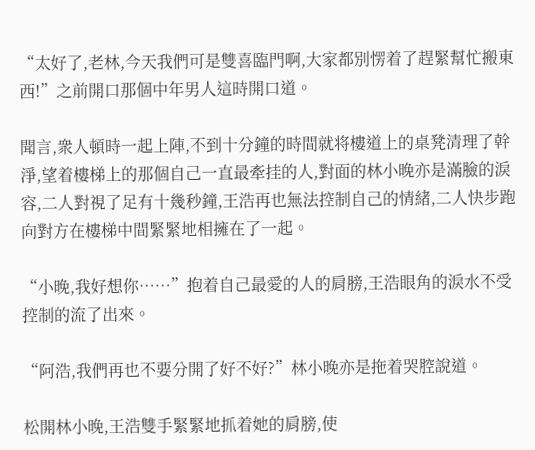“太好了,老林,今天我們可是雙喜臨門啊,大家都別愣着了趕緊幫忙搬東西!”之前開口那個中年男人這時開口道。

聞言,衆人頓時一起上陣,不到十分鐘的時間就将樓道上的桌凳清理了幹淨,望着樓梯上的那個自己一直最牽挂的人,對面的林小晚亦是滿臉的淚容,二人對視了足有十幾秒鐘,王浩再也無法控制自己的情緒,二人快步跑向對方在樓梯中間緊緊地相擁在了一起。

“小晚,我好想你……”抱着自己最愛的人的肩膀,王浩眼角的淚水不受控制的流了出來。

“阿浩,我們再也不要分開了好不好?”林小晚亦是拖着哭腔說道。

松開林小晚,王浩雙手緊緊地抓着她的肩膀,使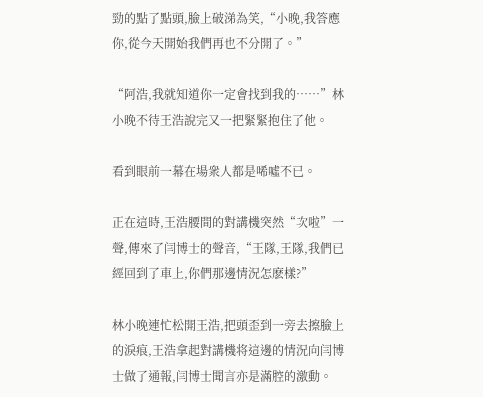勁的點了點頭,臉上破涕為笑,“小晚,我答應你,從今天開始我們再也不分開了。”

“阿浩,我就知道你一定會找到我的……”林小晚不待王浩說完又一把緊緊抱住了他。

看到眼前一幕在場衆人都是唏噓不已。

正在這時,王浩腰間的對講機突然“次啦”一聲,傳來了闫博士的聲音,“王隊,王隊,我們已經回到了車上,你們那邊情況怎麽樣?”

林小晚連忙松開王浩,把頭歪到一旁去擦臉上的淚痕,王浩拿起對講機将這邊的情況向闫博士做了通報,闫博士聞言亦是滿腔的激動。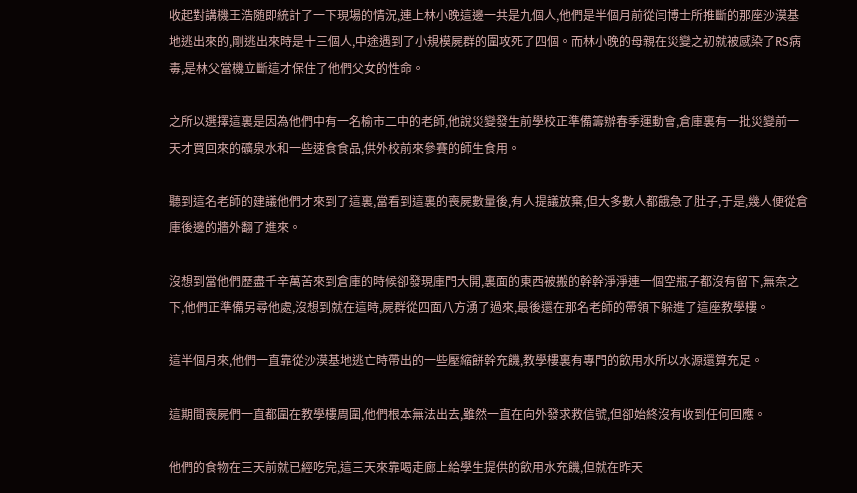收起對講機王浩随即統計了一下現場的情況,連上林小晚這邊一共是九個人,他們是半個月前從闫博士所推斷的那座沙漠基地逃出來的,剛逃出來時是十三個人,中途遇到了小規模屍群的圍攻死了四個。而林小晚的母親在災變之初就被感染了RS病毒,是林父當機立斷這才保住了他們父女的性命。

之所以選擇這裏是因為他們中有一名榆市二中的老師,他說災變發生前學校正準備籌辦春季運動會,倉庫裏有一批災變前一天才買回來的礦泉水和一些速食食品,供外校前來參賽的師生食用。

聽到這名老師的建議他們才來到了這裏,當看到這裏的喪屍數量後,有人提議放棄,但大多數人都餓急了肚子,于是,幾人便從倉庫後邊的牆外翻了進來。

沒想到當他們歷盡千辛萬苦來到倉庫的時候卻發現庫門大開,裏面的東西被搬的幹幹淨淨連一個空瓶子都沒有留下,無奈之下,他們正準備另尋他處,沒想到就在這時,屍群從四面八方湧了過來,最後還在那名老師的帶領下躲進了這座教學樓。

這半個月來,他們一直靠從沙漠基地逃亡時帶出的一些壓縮餅幹充饑,教學樓裏有專門的飲用水所以水源還算充足。

這期間喪屍們一直都圍在教學樓周圍,他們根本無法出去,雖然一直在向外發求救信號,但卻始終沒有收到任何回應。

他們的食物在三天前就已經吃完,這三天來靠喝走廊上給學生提供的飲用水充饑,但就在昨天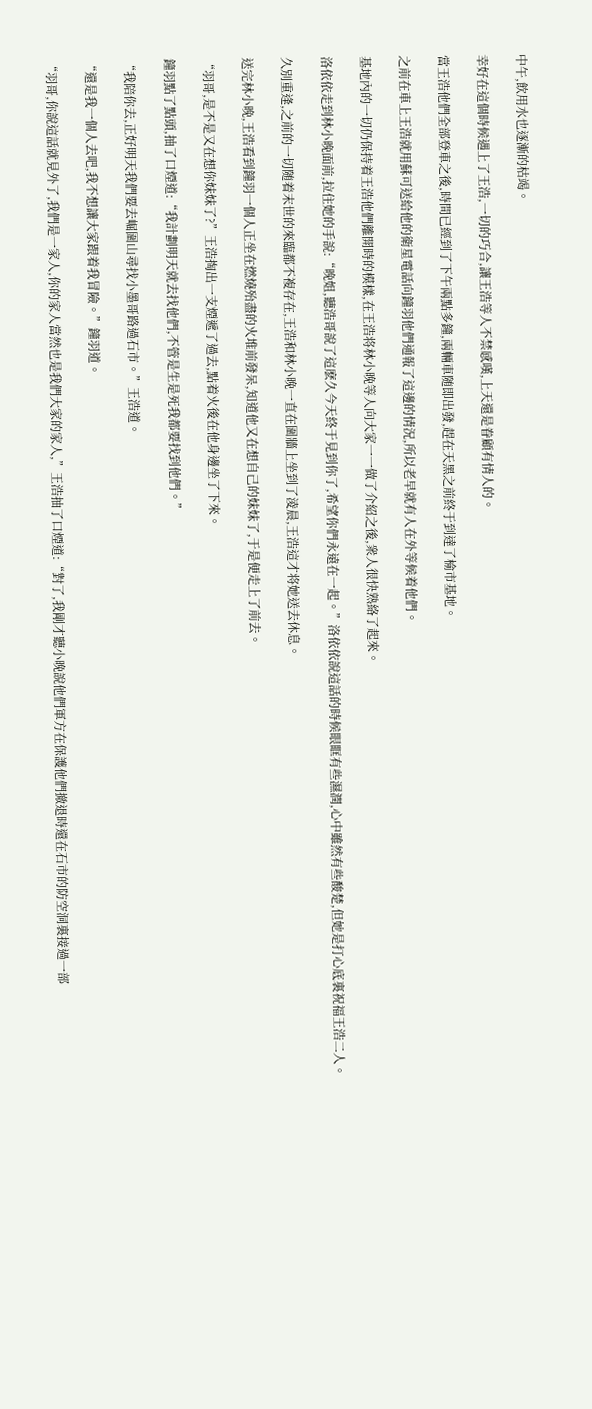中午,飲用水也逐漸的枯竭。

幸好在這個時候遇上了王浩,一切的巧合,讓王浩等人不禁感嘆,上天還是眷顧有情人的。

當王浩他們全部登車之後,時間已經到了下午兩點多鐘,兩輛車随即出發,趕在天黑之前終于到達了榆市基地。

之前在車上王浩就用蘇可送給他的衛星電話向鐘羽他們通報了這邊的情況,所以老早就有人在外等候着他們。

基地內的一切仍保持着王浩他們離開時的模樣,在王浩将林小晚等人向大家一一做了介紹之後,衆人很快熟絡了起來。

洛依依走到林小晚面前,拉住她的手說:“晚姐,聽浩哥說了這麽久今天終于見到你了,希望你們永遠在一起。”洛依依說這話的時候眼眶有些濕潤,心中雖然有些酸楚,但她是打心底裏祝福王浩二人。

久別重逢,之前的一切随着末世的來臨都不複存在,王浩和林小晚一直在圍牆上坐到了淩晨,王浩這才将她送去休息。

送完林小晚,王浩看到鐘羽一個人正坐在燃燒殆盡的火堆前發呆,知道他又在想自己的妹妹了,于是便走上了前去。

“羽哥,是不是又在想你妹妹了?”王浩掏出一支煙遞了過去,點着火後在他身邊坐了下來。

鐘羽點了點頭,抽了口煙道:“我計劃明天就去找他們,不管是生是死我都要找到他們。”

“我陪你去,正好明天我們要去崛圍山尋找小墨哥路過石市。”王浩道。

“還是我一個人去吧,我不想讓大家跟着我冒險。”鐘羽道。

“羽哥,你說這話就見外了,我們是一家人,你的家人當然也是我們大家的家人,”王浩抽了口煙道:“對了,我剛才聽小晚說他們軍方在保護他們撤退時還在石市的防空洞裏接過一部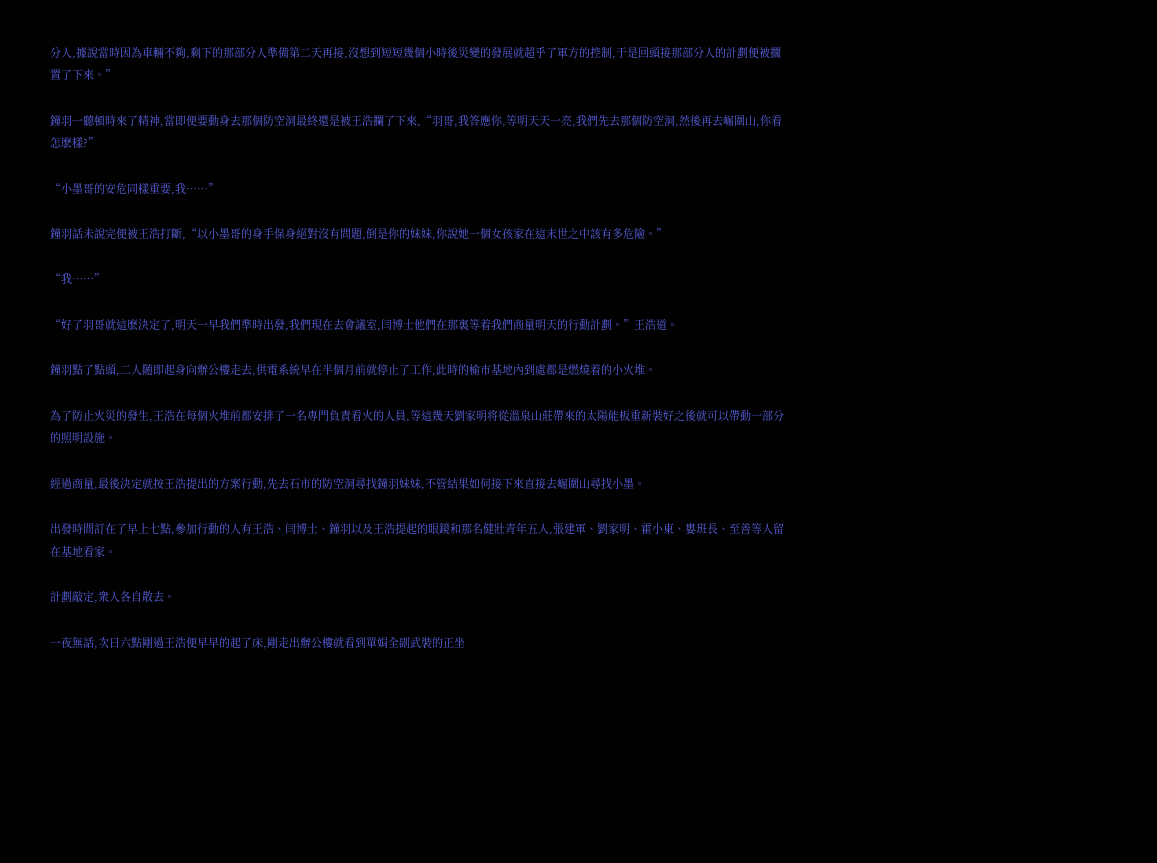分人,據說當時因為車輛不夠,剩下的那部分人準備第二天再接,沒想到短短幾個小時後災變的發展就超乎了軍方的控制,于是回頭接那部分人的計劃便被擱置了下來。”

鐘羽一聽頓時來了精神,當即便要動身去那個防空洞最終還是被王浩攔了下來,“羽哥,我答應你,等明天天一亮,我們先去那個防空洞,然後再去崛圍山,你看怎麽樣?”

“小墨哥的安危同樣重要,我……”

鐘羽話未說完便被王浩打斷,“以小墨哥的身手保身絕對沒有問題,倒是你的妹妹,你說她一個女孩家在這末世之中該有多危險。”

“我……”

“好了羽哥就這麽決定了,明天一早我們準時出發,我們現在去會議室,闫博士他們在那裏等着我們商量明天的行動計劃。”王浩道。

鐘羽點了點頭,二人随即起身向辦公樓走去,供電系統早在半個月前就停止了工作,此時的榆市基地內到處都是燃燒着的小火堆。

為了防止火災的發生,王浩在每個火堆前都安排了一名專門負責看火的人員,等這幾天劉家明将從溫泉山莊帶來的太陽能板重新裝好之後就可以帶動一部分的照明設施。

經過商量,最後決定就按王浩提出的方案行動,先去石市的防空洞尋找鐘羽妹妹,不管結果如何接下來直接去崛圍山尋找小墨。

出發時間訂在了早上七點,參加行動的人有王浩、闫博士、鐘羽以及王浩提起的眼鏡和那名健壯青年五人,張建軍、劉家明、霍小東、婁班長、至善等人留在基地看家。

計劃敲定,衆人各自散去。

一夜無話,次日六點剛過王浩便早早的起了床,剛走出辦公樓就看到單娟全副武裝的正坐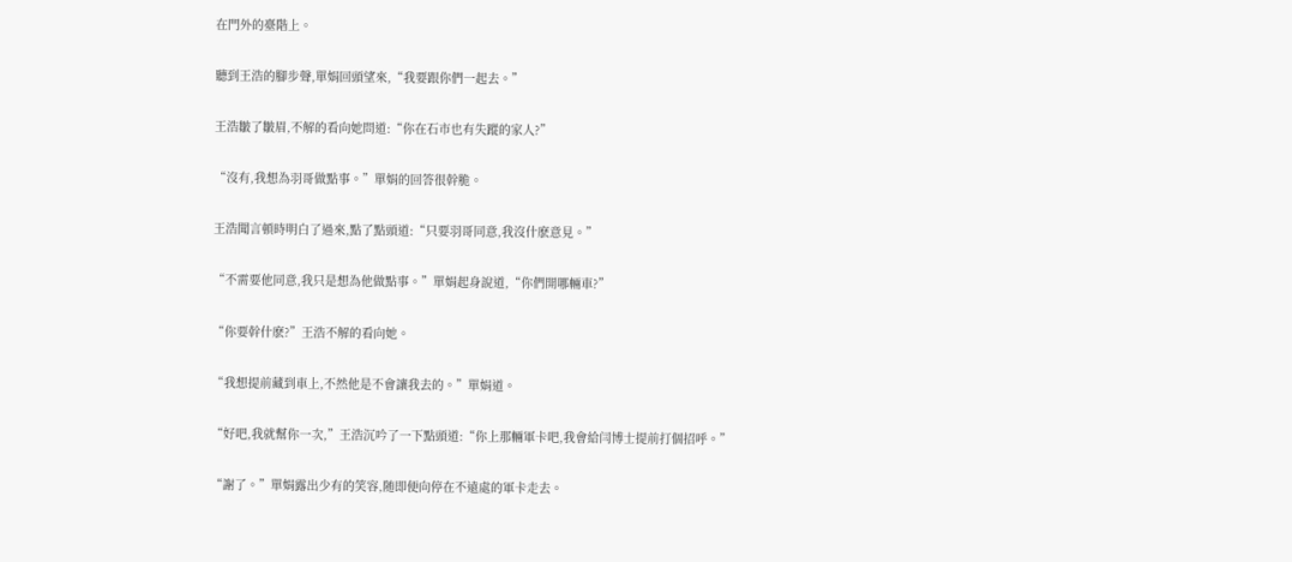在門外的臺階上。

聽到王浩的腳步聲,單娟回頭望來,“我要跟你們一起去。”

王浩皺了皺眉,不解的看向她問道:“你在石市也有失蹤的家人?”

“沒有,我想為羽哥做點事。”單娟的回答很幹脆。

王浩聞言頓時明白了過來,點了點頭道:“只要羽哥同意,我沒什麽意見。”

“不需要他同意,我只是想為他做點事。”單娟起身說道,“你們開哪輛車?”

“你要幹什麽?”王浩不解的看向她。

“我想提前藏到車上,不然他是不會讓我去的。”單娟道。

“好吧,我就幫你一次,”王浩沉吟了一下點頭道:“你上那輛軍卡吧,我會給闫博士提前打個招呼。”

“謝了。”單娟露出少有的笑容,随即便向停在不遠處的軍卡走去。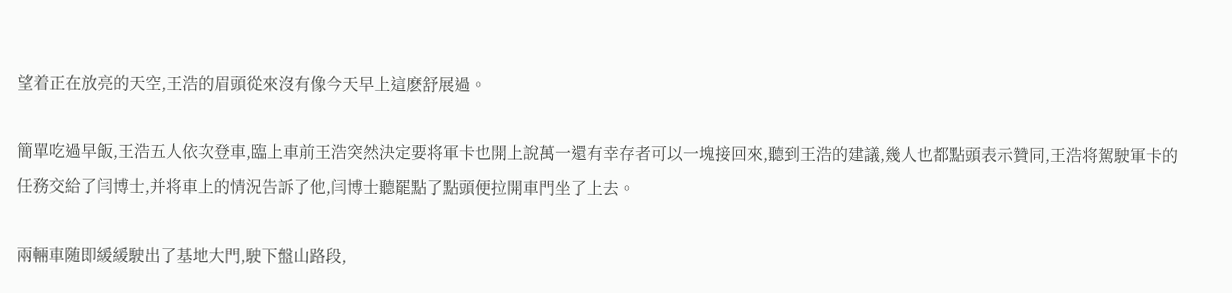望着正在放亮的天空,王浩的眉頭從來沒有像今天早上這麽舒展過。

簡單吃過早飯,王浩五人依次登車,臨上車前王浩突然決定要将軍卡也開上說萬一還有幸存者可以一塊接回來,聽到王浩的建議,幾人也都點頭表示贊同,王浩将駕駛軍卡的任務交給了闫博士,并将車上的情況告訴了他,闫博士聽罷點了點頭便拉開車門坐了上去。

兩輛車随即緩緩駛出了基地大門,駛下盤山路段,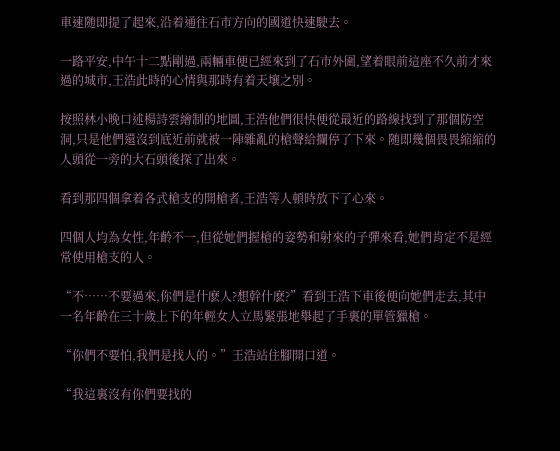車速随即提了起來,沿着通往石市方向的國道快速駛去。

一路平安,中午十二點剛過,兩輛車便已經來到了石市外圍,望着眼前這座不久前才來過的城市,王浩此時的心情與那時有着天壤之別。

按照林小晚口述楊詩雲繪制的地圖,王浩他們很快便從最近的路線找到了那個防空洞,只是他們還沒到底近前就被一陣雜亂的槍聲給攔停了下來。随即幾個畏畏縮縮的人頭從一旁的大石頭後探了出來。

看到那四個拿着各式槍支的開槍者,王浩等人頓時放下了心來。

四個人均為女性,年齡不一,但從她們握槍的姿勢和射來的子彈來看,她們肯定不是經常使用槍支的人。

“不……不要過來,你們是什麽人?想幹什麽?”看到王浩下車後便向她們走去,其中一名年齡在三十歲上下的年輕女人立馬緊張地舉起了手裏的單管獵槍。

“你們不要怕,我們是找人的。”王浩站住腳開口道。

“我這裏沒有你們要找的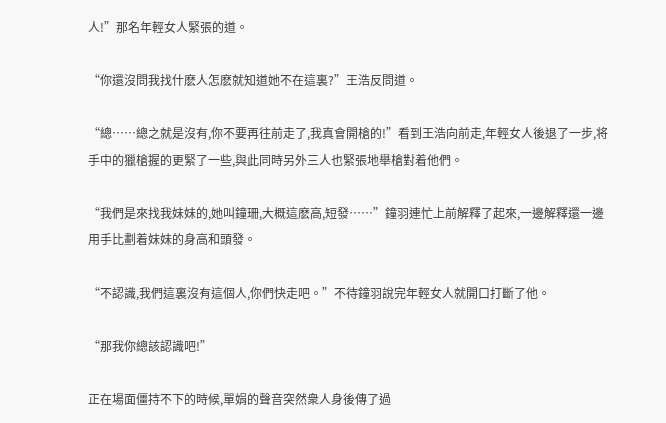人!”那名年輕女人緊張的道。

“你還沒問我找什麽人怎麽就知道她不在這裏?”王浩反問道。

“總……總之就是沒有,你不要再往前走了,我真會開槍的!”看到王浩向前走,年輕女人後退了一步,将手中的獵槍握的更緊了一些,與此同時另外三人也緊張地舉槍對着他們。

“我們是來找我妹妹的,她叫鐘珊,大概這麽高,短發……”鐘羽連忙上前解釋了起來,一邊解釋還一邊用手比劃着妹妹的身高和頭發。

“不認識,我們這裏沒有這個人,你們快走吧。”不待鐘羽說完年輕女人就開口打斷了他。

“那我你總該認識吧!”

正在場面僵持不下的時候,單娟的聲音突然衆人身後傳了過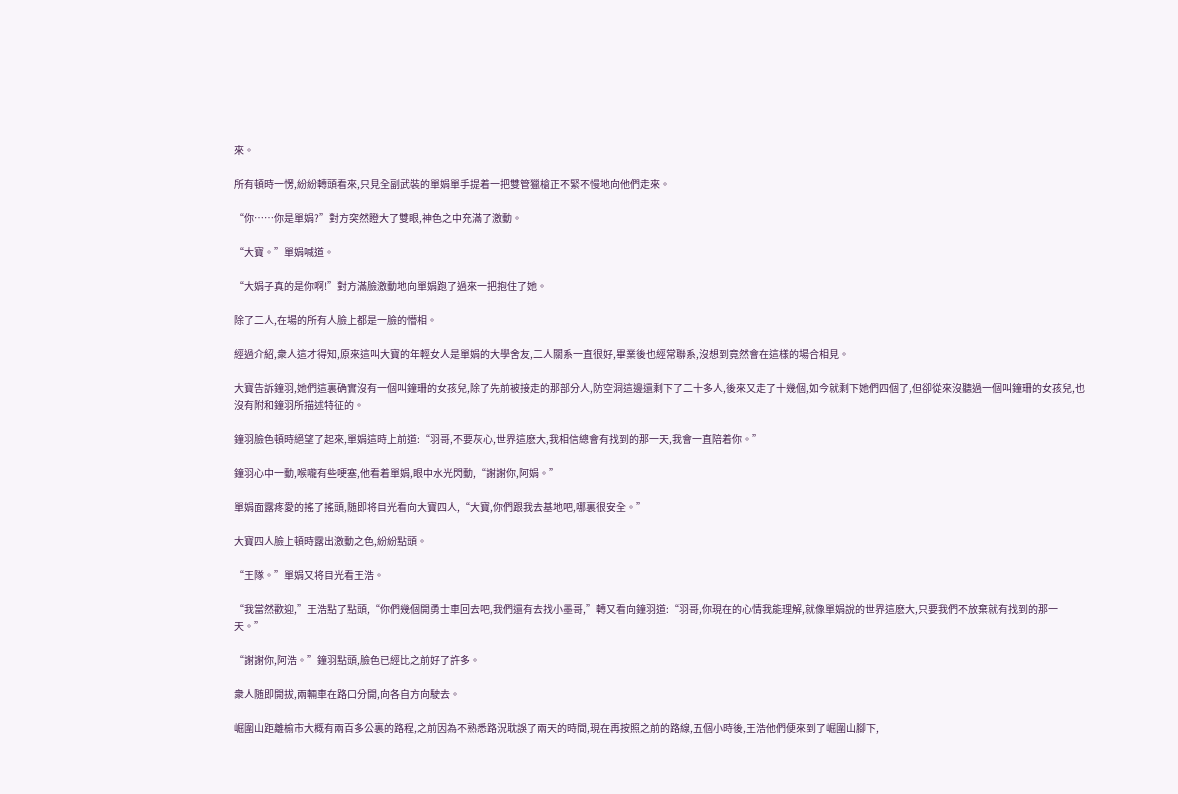來。

所有頓時一愣,紛紛轉頭看來,只見全副武裝的單娟單手提着一把雙管獵槍正不緊不慢地向他們走來。

“你……你是單娟?”對方突然瞪大了雙眼,神色之中充滿了激動。

“大寶。”單娟喊道。

“大娟子真的是你啊!”對方滿臉激動地向單娟跑了過來一把抱住了她。

除了二人,在場的所有人臉上都是一臉的懵相。

經過介紹,衆人這才得知,原來這叫大寶的年輕女人是單娟的大學舍友,二人關系一直很好,畢業後也經常聯系,沒想到竟然會在這樣的場合相見。

大寶告訴鐘羽,她們這裏确實沒有一個叫鐘珊的女孩兒,除了先前被接走的那部分人,防空洞這邊還剩下了二十多人,後來又走了十幾個,如今就剩下她們四個了,但卻從來沒聽過一個叫鐘珊的女孩兒,也沒有附和鐘羽所描述特征的。

鐘羽臉色頓時絕望了起來,單娟這時上前道:“羽哥,不要灰心,世界這麽大,我相信總會有找到的那一天,我會一直陪着你。”

鐘羽心中一動,喉嚨有些哽塞,他看着單娟,眼中水光閃動,“謝謝你,阿娟。”

單娟面露疼愛的搖了搖頭,随即将目光看向大寶四人,“大寶,你們跟我去基地吧,哪裏很安全。”

大寶四人臉上頓時露出激動之色,紛紛點頭。

“王隊。”單娟又将目光看王浩。

“我當然歡迎,”王浩點了點頭,“你們幾個開勇士車回去吧,我們還有去找小墨哥,”轉又看向鐘羽道:“羽哥,你現在的心情我能理解,就像單娟說的世界這麽大,只要我們不放棄就有找到的那一天。”

“謝謝你,阿浩。”鐘羽點頭,臉色已經比之前好了許多。

衆人随即開拔,兩輛車在路口分開,向各自方向駛去。

崛圍山距離榆市大概有兩百多公裏的路程,之前因為不熟悉路況耽誤了兩天的時間,現在再按照之前的路線,五個小時後,王浩他們便來到了崛圍山腳下,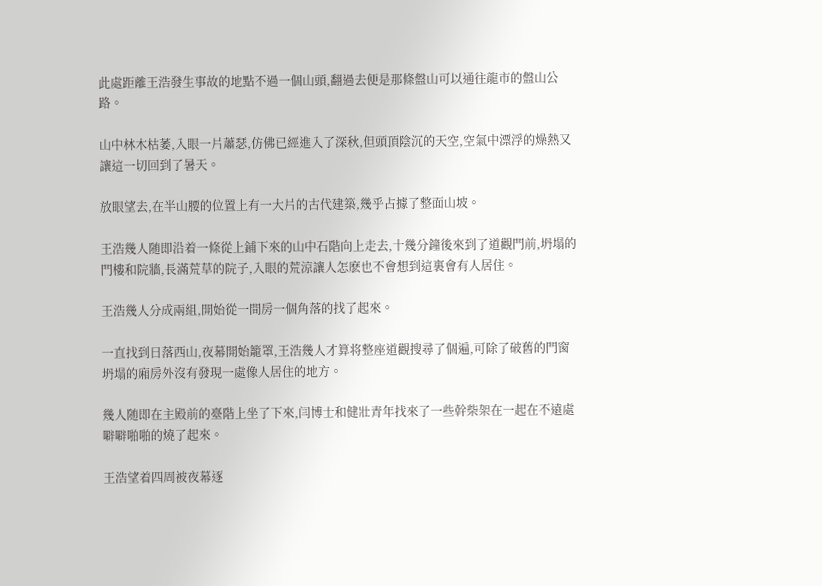此處距離王浩發生事故的地點不過一個山頭,翻過去便是那條盤山可以通往龍市的盤山公路。

山中林木枯萎,入眼一片蕭瑟,仿佛已經進入了深秋,但頭頂陰沉的天空,空氣中漂浮的燥熱又讓這一切回到了暑天。

放眼望去,在半山腰的位置上有一大片的古代建築,幾乎占據了整面山坡。

王浩幾人随即沿着一條從上鋪下來的山中石階向上走去,十幾分鐘後來到了道觀門前,坍塌的門樓和院牆,長滿荒草的院子,入眼的荒涼讓人怎麽也不會想到這裏會有人居住。

王浩幾人分成兩組,開始從一間房一個角落的找了起來。

一直找到日落西山,夜幕開始籠罩,王浩幾人才算将整座道觀搜尋了個遍,可除了破舊的門窗坍塌的廂房外沒有發現一處像人居住的地方。

幾人随即在主殿前的臺階上坐了下來,闫博士和健壯青年找來了一些幹柴架在一起在不遠處噼噼啪啪的燒了起來。

王浩望着四周被夜幕逐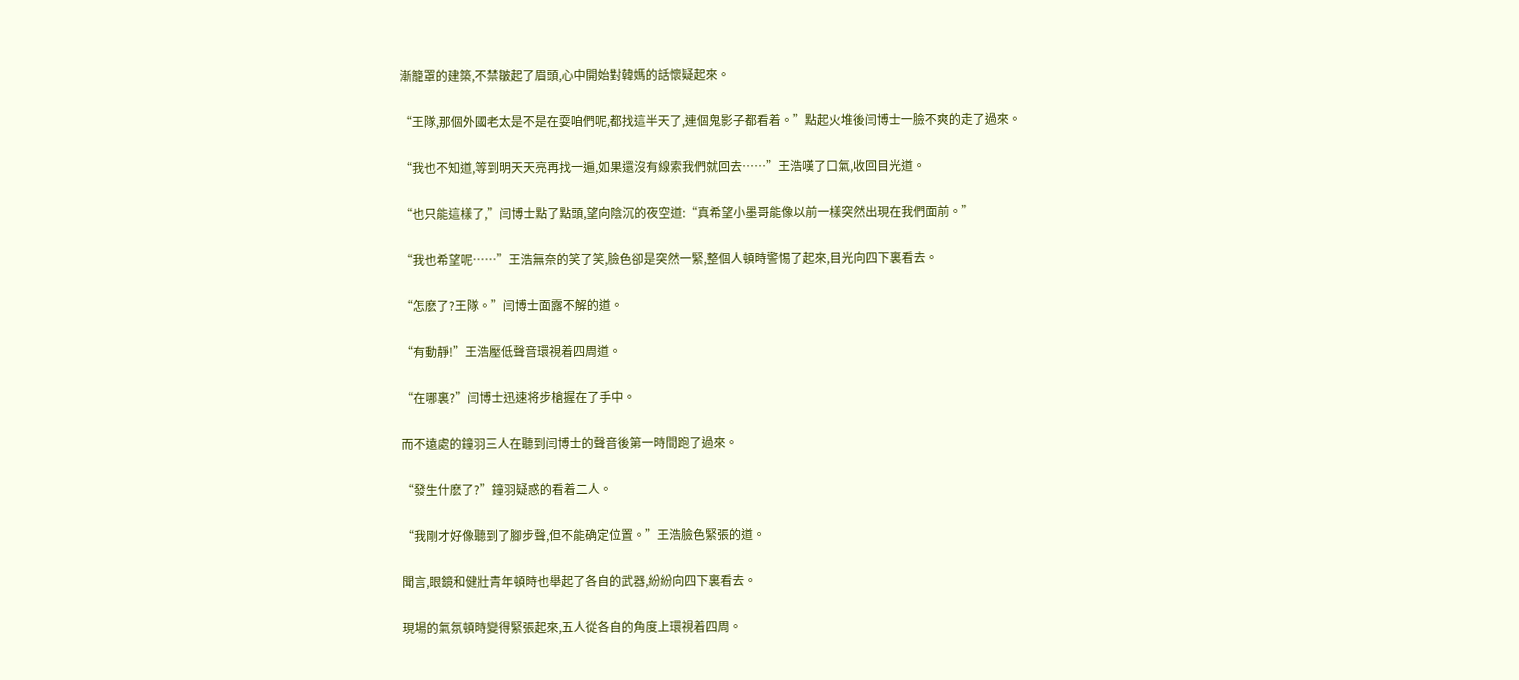漸籠罩的建築,不禁皺起了眉頭,心中開始對韓媽的話懷疑起來。

“王隊,那個外國老太是不是在耍咱們呢,都找這半天了,連個鬼影子都看着。”點起火堆後闫博士一臉不爽的走了過來。

“我也不知道,等到明天天亮再找一遍,如果還沒有線索我們就回去……”王浩嘆了口氣,收回目光道。

“也只能這樣了,”闫博士點了點頭,望向陰沉的夜空道:“真希望小墨哥能像以前一樣突然出現在我們面前。”

“我也希望呢……”王浩無奈的笑了笑,臉色卻是突然一緊,整個人頓時警惕了起來,目光向四下裏看去。

“怎麽了?王隊。”闫博士面露不解的道。

“有動靜!”王浩壓低聲音環視着四周道。

“在哪裏?”闫博士迅速将步槍握在了手中。

而不遠處的鐘羽三人在聽到闫博士的聲音後第一時間跑了過來。

“發生什麽了?”鐘羽疑惑的看着二人。

“我剛才好像聽到了腳步聲,但不能确定位置。”王浩臉色緊張的道。

聞言,眼鏡和健壯青年頓時也舉起了各自的武器,紛紛向四下裏看去。

現場的氣氛頓時變得緊張起來,五人從各自的角度上環視着四周。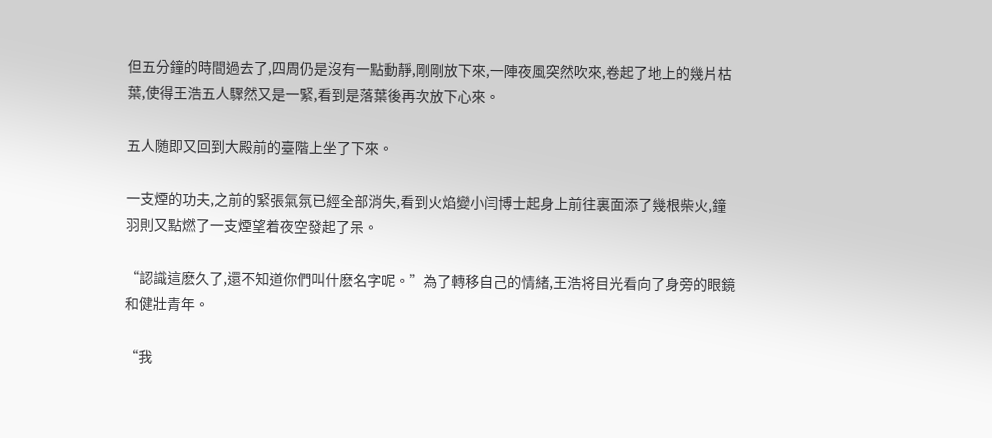但五分鐘的時間過去了,四周仍是沒有一點動靜,剛剛放下來,一陣夜風突然吹來,卷起了地上的幾片枯葉,使得王浩五人驟然又是一緊,看到是落葉後再次放下心來。

五人随即又回到大殿前的臺階上坐了下來。

一支煙的功夫,之前的緊張氣氛已經全部消失,看到火焰變小闫博士起身上前往裏面添了幾根柴火,鐘羽則又點燃了一支煙望着夜空發起了呆。

“認識這麽久了,還不知道你們叫什麽名字呢。”為了轉移自己的情緒,王浩将目光看向了身旁的眼鏡和健壯青年。

“我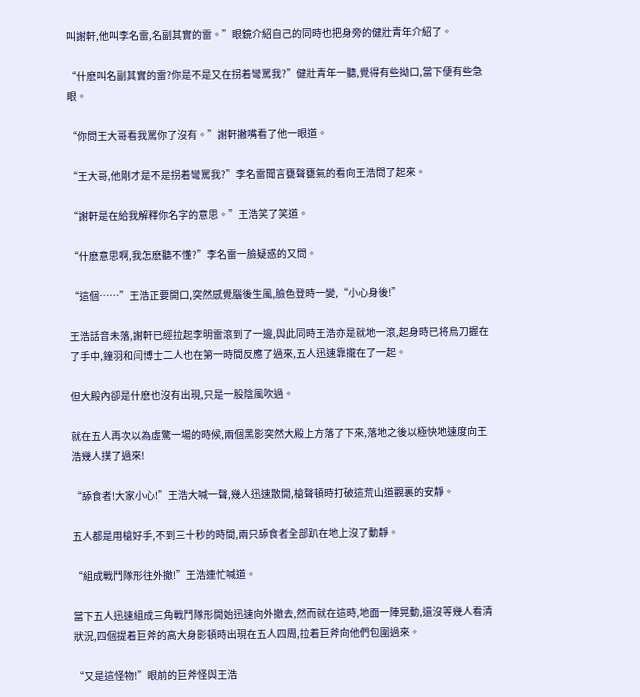叫謝軒,他叫李名雷,名副其實的雷。”眼鏡介紹自己的同時也把身旁的健壯青年介紹了。

“什麽叫名副其實的雷?你是不是又在拐着彎罵我?”健壯青年一聽,覺得有些拗口,當下便有些急眼。

“你問王大哥看我罵你了沒有。”謝軒撇嘴看了他一眼道。

“王大哥,他剛才是不是拐着彎罵我?”李名雷聞言甕聲甕氣的看向王浩問了起來。

“謝軒是在給我解釋你名字的意思。”王浩笑了笑道。

“什麽意思啊,我怎麽聽不懂?”李名雷一臉疑惑的又問。

“這個……”王浩正要開口,突然感覺腦後生風,臉色登時一變,“小心身後!”

王浩話音未落,謝軒已經拉起李明雷滾到了一邊,與此同時王浩亦是就地一滾,起身時已将烏刀握在了手中,鐘羽和闫博士二人也在第一時間反應了過來,五人迅速靠攏在了一起。

但大殿內卻是什麽也沒有出現,只是一股陰風吹過。

就在五人再次以為虛驚一場的時候,兩個黑影突然大殿上方落了下來,落地之後以極快地速度向王浩幾人撲了過來!

“舔食者!大家小心!”王浩大喊一聲,幾人迅速散開,槍聲頓時打破這荒山道觀裏的安靜。

五人都是用槍好手,不到三十秒的時間,兩只舔食者全部趴在地上沒了動靜。

“組成戰鬥隊形往外撤!”王浩連忙喊道。

當下五人迅速組成三角戰鬥隊形開始迅速向外撤去,然而就在這時,地面一陣晃動,還沒等幾人看清狀況,四個提着巨斧的高大身影頓時出現在五人四周,拉着巨斧向他們包圍過來。

“又是這怪物!”眼前的巨斧怪與王浩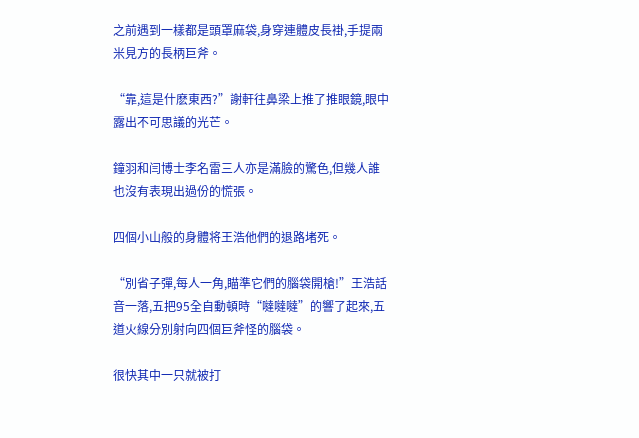之前遇到一樣都是頭罩麻袋,身穿連體皮長褂,手提兩米見方的長柄巨斧。

“靠,這是什麽東西?”謝軒往鼻梁上推了推眼鏡,眼中露出不可思議的光芒。

鐘羽和闫博士李名雷三人亦是滿臉的驚色,但幾人誰也沒有表現出過份的慌張。

四個小山般的身體将王浩他們的退路堵死。

“別省子彈,每人一角,瞄準它們的腦袋開槍!”王浩話音一落,五把95全自動頓時“噠噠噠”的響了起來,五道火線分別射向四個巨斧怪的腦袋。

很快其中一只就被打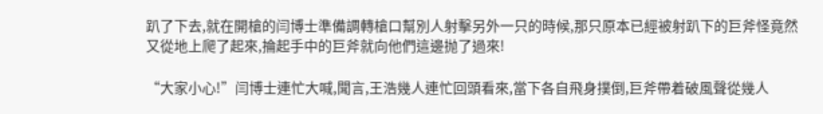趴了下去,就在開槍的闫博士準備調轉槍口幫別人射擊另外一只的時候,那只原本已經被射趴下的巨斧怪竟然又從地上爬了起來,掄起手中的巨斧就向他們這邊抛了過來!

“大家小心!”闫博士連忙大喊,聞言,王浩幾人連忙回頭看來,當下各自飛身撲倒,巨斧帶着破風聲從幾人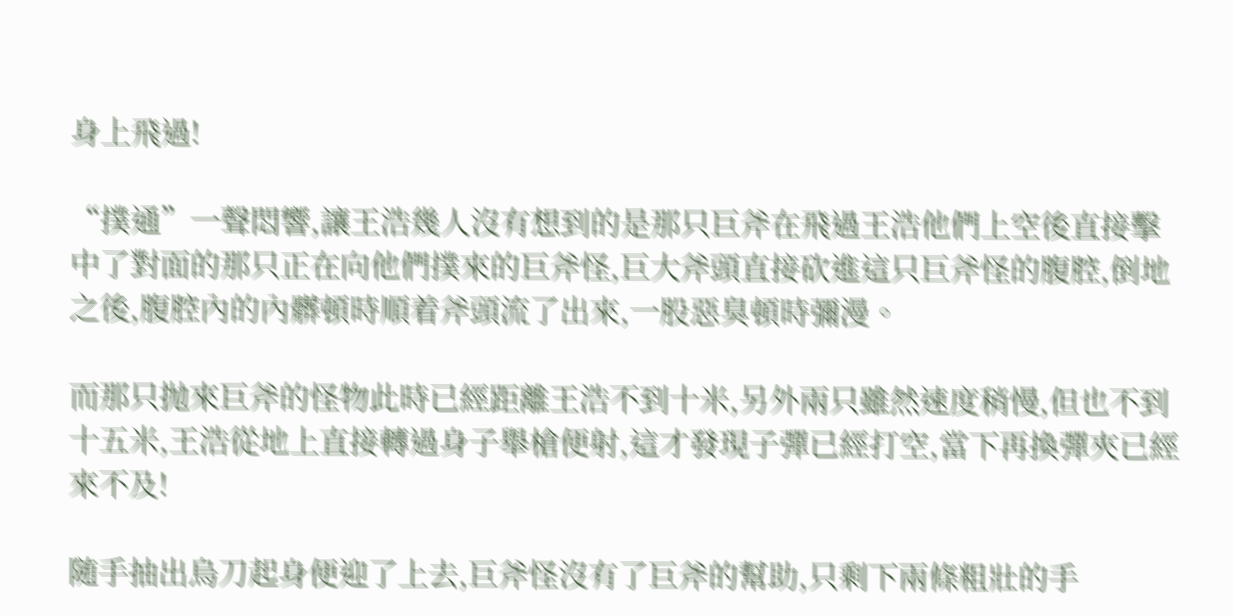身上飛過!

“撲通”一聲悶響,讓王浩幾人沒有想到的是那只巨斧在飛過王浩他們上空後直接擊中了對面的那只正在向他們撲來的巨斧怪,巨大斧頭直接砍進這只巨斧怪的腹腔,倒地之後,腹腔內的內髒頓時順着斧頭流了出來,一股惡臭頓時彌漫。

而那只抛來巨斧的怪物此時已經距離王浩不到十米,另外兩只雖然速度稍慢,但也不到十五米,王浩從地上直接轉過身子舉槍便射,這才發現子彈已經打空,當下再換彈夾已經來不及!

随手抽出烏刀起身便迎了上去,巨斧怪沒有了巨斧的幫助,只剩下兩條粗壯的手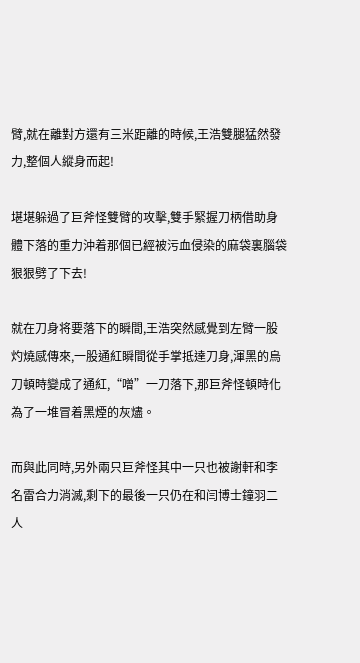臂,就在離對方還有三米距離的時候,王浩雙腿猛然發力,整個人縱身而起!

堪堪躲過了巨斧怪雙臂的攻擊,雙手緊握刀柄借助身體下落的重力沖着那個已經被污血侵染的麻袋裏腦袋狠狠劈了下去!

就在刀身将要落下的瞬間,王浩突然感覺到左臂一股灼燒感傳來,一股通紅瞬間從手掌抵達刀身,渾黑的烏刀頓時變成了通紅,“噌”一刀落下,那巨斧怪頓時化為了一堆冒着黑煙的灰燼。

而與此同時,另外兩只巨斧怪其中一只也被謝軒和李名雷合力消滅,剩下的最後一只仍在和闫博士鐘羽二人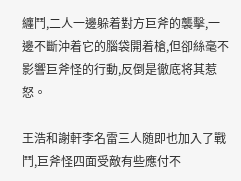纏鬥,二人一邊躲着對方巨斧的襲擊,一邊不斷沖着它的腦袋開着槍,但卻絲毫不影響巨斧怪的行動,反倒是徹底将其惹怒。

王浩和謝軒李名雷三人随即也加入了戰鬥,巨斧怪四面受敵有些應付不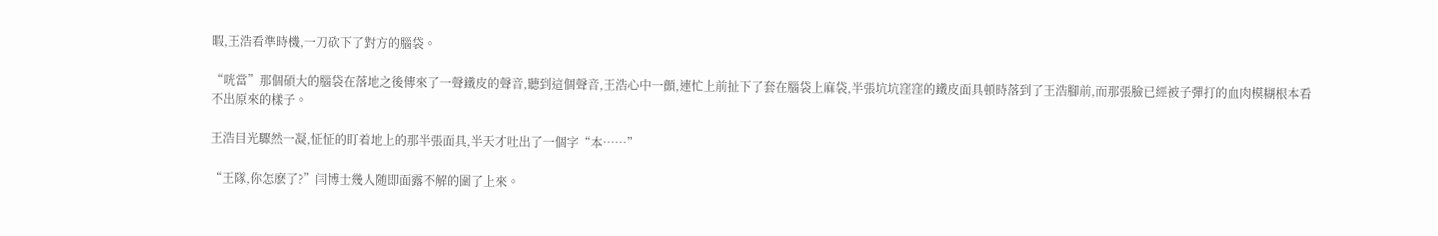暇,王浩看準時機,一刀砍下了對方的腦袋。

“咣當”那個碩大的腦袋在落地之後傳來了一聲鐵皮的聲音,聽到這個聲音,王浩心中一顫,連忙上前扯下了套在腦袋上麻袋,半張坑坑窪窪的鐵皮面具頓時落到了王浩腳前,而那張臉已經被子彈打的血肉模糊根本看不出原來的樣子。

王浩目光驟然一凝,怔怔的盯着地上的那半張面具,半天才吐出了一個字“本……”

“王隊,你怎麽了?”闫博士幾人随即面露不解的圍了上來。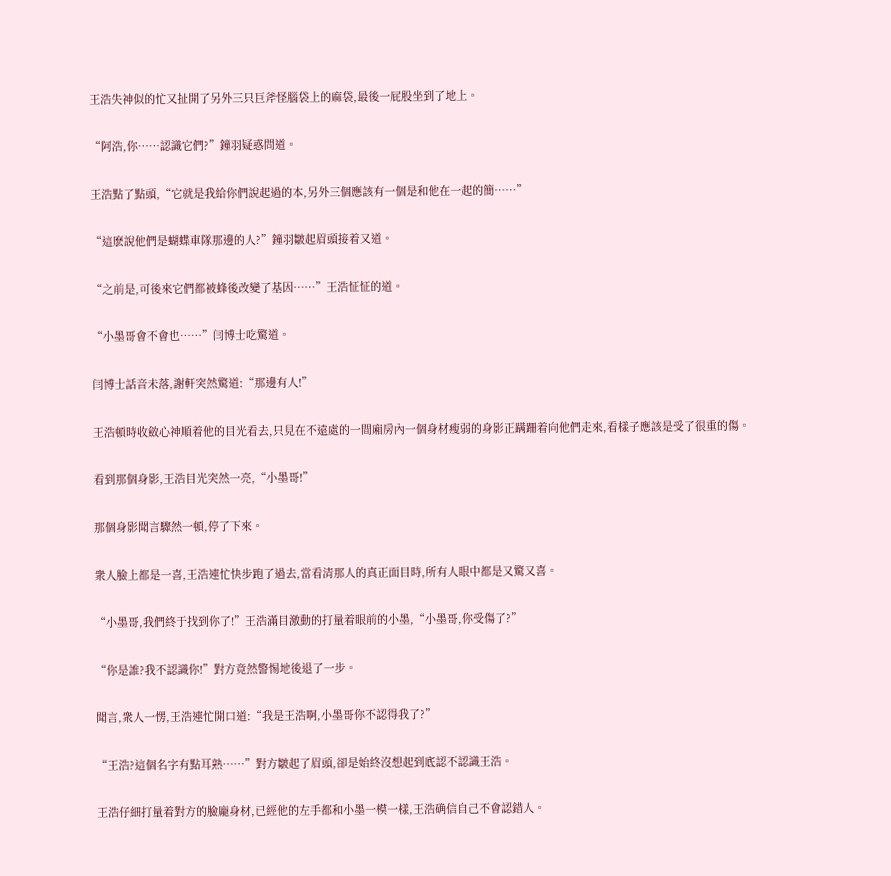王浩失神似的忙又扯開了另外三只巨斧怪腦袋上的麻袋,最後一屁股坐到了地上。

“阿浩,你……認識它們?”鐘羽疑惑問道。

王浩點了點頭,“它就是我給你們說起過的本,另外三個應該有一個是和他在一起的簡……”

“這麽說他們是蝴蝶車隊那邊的人?”鐘羽皺起眉頭接着又道。

“之前是,可後來它們都被蜂後改變了基因……”王浩怔怔的道。

“小墨哥會不會也……”闫博士吃驚道。

闫博士話音未落,謝軒突然驚道:“那邊有人!”

王浩頓時收斂心神順着他的目光看去,只見在不遠處的一間廂房內一個身材瘦弱的身影正蹒跚着向他們走來,看樣子應該是受了很重的傷。

看到那個身影,王浩目光突然一亮,“小墨哥!”

那個身影聞言驟然一頓,停了下來。

衆人臉上都是一喜,王浩連忙快步跑了過去,當看清那人的真正面目時,所有人眼中都是又驚又喜。

“小墨哥,我們終于找到你了!”王浩滿目激動的打量着眼前的小墨,“小墨哥,你受傷了?”

“你是誰?我不認識你!”對方竟然警惕地後退了一步。

聞言,衆人一愣,王浩連忙開口道:“我是王浩啊,小墨哥你不認得我了?”

“王浩?這個名字有點耳熟……”對方皺起了眉頭,卻是始終沒想起到底認不認識王浩。

王浩仔細打量着對方的臉龐身材,已經他的左手都和小墨一模一樣,王浩确信自己不會認錯人。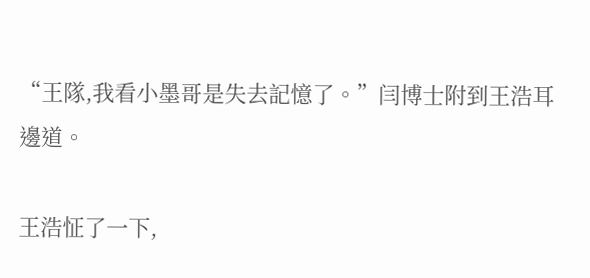“王隊,我看小墨哥是失去記憶了。”闫博士附到王浩耳邊道。

王浩怔了一下,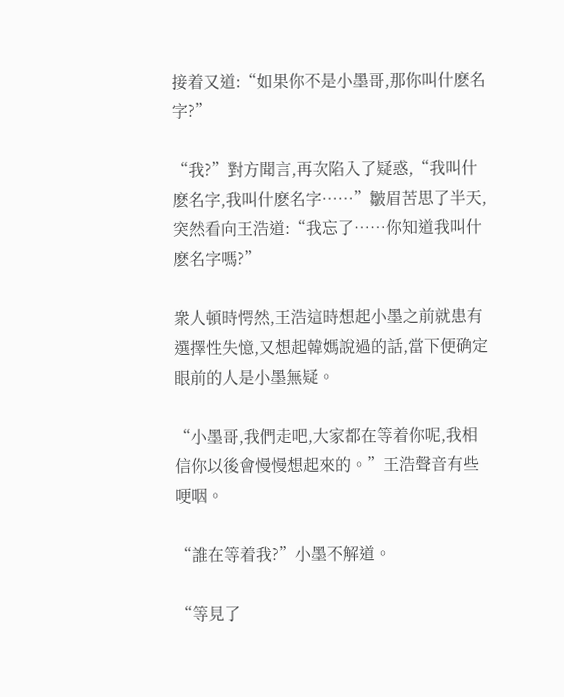接着又道:“如果你不是小墨哥,那你叫什麽名字?”

“我?”對方聞言,再次陷入了疑惑,“我叫什麽名字,我叫什麽名字……”皺眉苦思了半天,突然看向王浩道:“我忘了……你知道我叫什麽名字嗎?”

衆人頓時愕然,王浩這時想起小墨之前就患有選擇性失憶,又想起韓媽說過的話,當下便确定眼前的人是小墨無疑。

“小墨哥,我們走吧,大家都在等着你呢,我相信你以後會慢慢想起來的。”王浩聲音有些哽咽。

“誰在等着我?”小墨不解道。

“等見了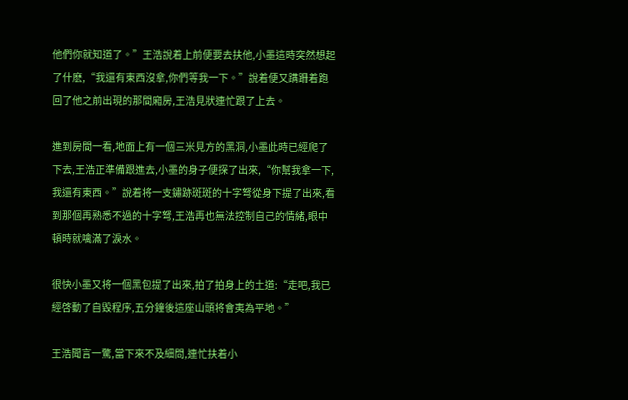他們你就知道了。”王浩說着上前便要去扶他,小墨這時突然想起了什麽,“我還有東西沒拿,你們等我一下。”說着便又蹒跚着跑回了他之前出現的那間廂房,王浩見狀連忙跟了上去。

進到房間一看,地面上有一個三米見方的黑洞,小墨此時已經爬了下去,王浩正準備跟進去,小墨的身子便探了出來,“你幫我拿一下,我還有東西。”說着将一支鏽跡斑斑的十字弩從身下提了出來,看到那個再熟悉不過的十字弩,王浩再也無法控制自己的情緒,眼中頓時就噙滿了淚水。

很快小墨又将一個黑包提了出來,拍了拍身上的土道:“走吧,我已經啓動了自毀程序,五分鐘後這座山頭将會夷為平地。”

王浩聞言一驚,當下來不及細問,連忙扶着小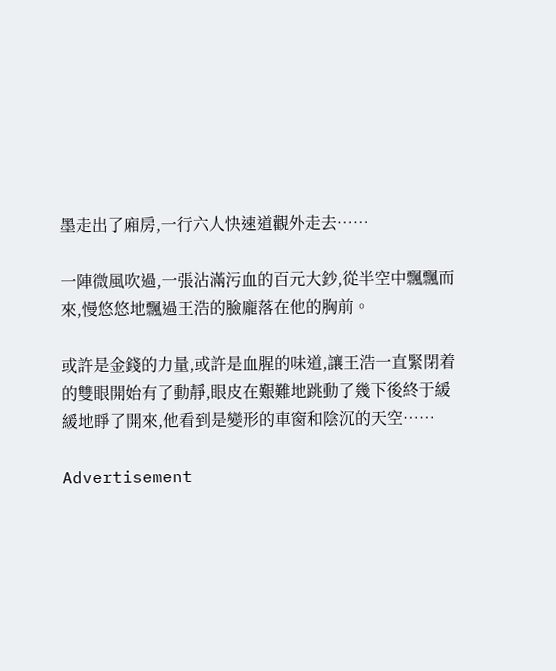墨走出了廂房,一行六人快速道觀外走去……

一陣微風吹過,一張沾滿污血的百元大鈔,從半空中飄飄而來,慢悠悠地飄過王浩的臉龐落在他的胸前。

或許是金錢的力量,或許是血腥的味道,讓王浩一直緊閉着的雙眼開始有了動靜,眼皮在艱難地跳動了幾下後終于緩緩地睜了開來,他看到是變形的車窗和陰沉的天空……

Advertisement